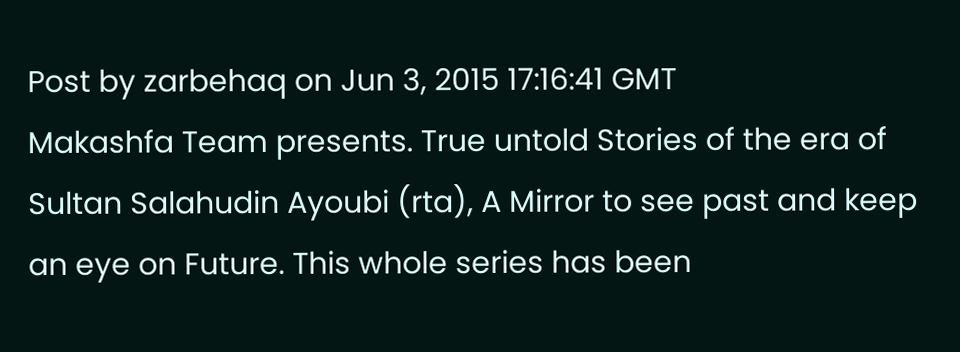Post by zarbehaq on Jun 3, 2015 17:16:41 GMT
Makashfa Team presents. True untold Stories of the era of Sultan Salahudin Ayoubi (rta), A Mirror to see past and keep an eye on Future. This whole series has been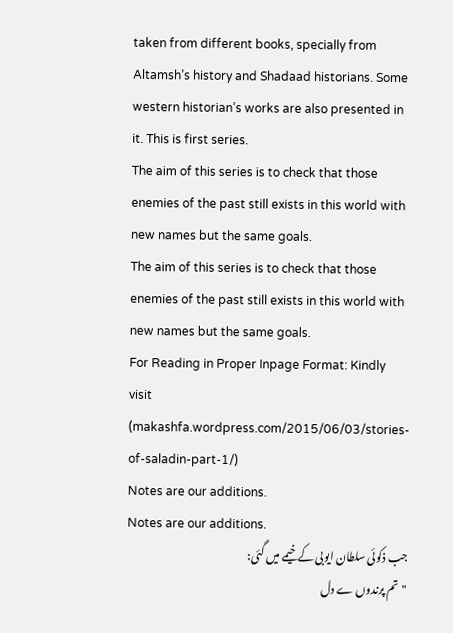taken from different books, specially from Altamsh’s history and Shadaad historians. Some western historian’s works are also presented in it. This is first series.
The aim of this series is to check that those enemies of the past still exists in this world with new names but the same goals.
The aim of this series is to check that those enemies of the past still exists in this world with new names but the same goals.
For Reading in Proper Inpage Format: Kindly visit (makashfa.wordpress.com/2015/06/03/stories-of-saladin-part-1/)
Notes are our additions.
Notes are our additions.
جب ذکوئی سلطان ایوبی کے خیمے میں گئی:
"تم پرندوں ے دل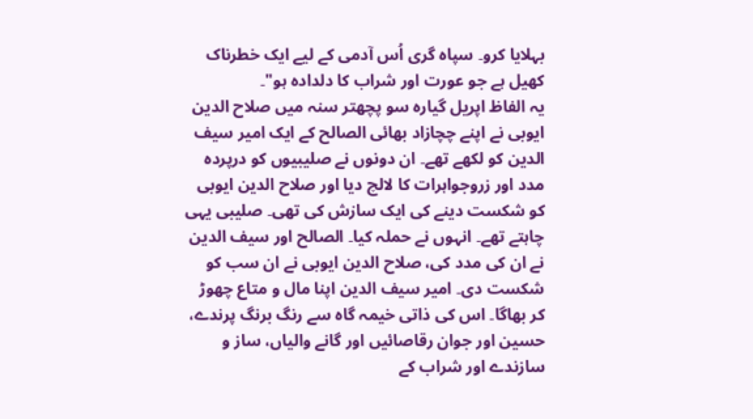بہلایا کرو۔ سپاہ گری اُس آدمی کے لیے ایک خطرناک کھیل ہے جو عورت اور شراب کا دلدادہ ہو"۔
یہ الفاظ اپریل گیارہ سو پچھتر سنہ میں صلاح الدین ایوبی نے اپنے چچازاد بھائی الصالح کے ایک امیر سیف الدین کو لکھے تھے۔ ان دونوں نے صلیبیوں کو درپردہ مدد اور زروجواہرات کا لالچ دیا اور صلاح الدین ایوبی کو شکست دینے کی ایک سازش کی تھی۔ صلیبی یہی چاہتے تھے۔ انہوں نے حملہ کیا۔ الصالح اور سیف الدین نے ان کی مدد کی، صلاح الدین ایوبی نے ان سب کو شکست دی۔ امیر سیف الدین اپنا مال و متاع چھوڑ کر بھاگا۔ اس کی ذاتی خیمہ گاہ سے رنگ برنگ پرندے، حسین اور جوان رقاصائیں اور گانے والیاں، ساز و سازندے اور شراب کے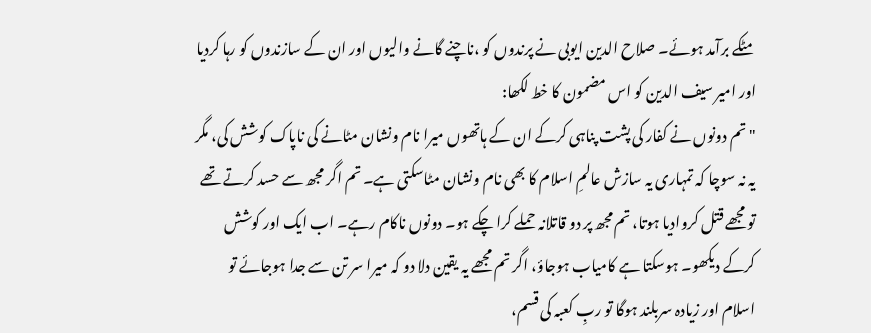مٹکے برآمد ہوئے۔ صلاح الدین ایوبی نے پرندوں کو ،ناچنے گانے والیوں اور ان کے سازندوں کو رہا کردیا اور امیر سیف الدین کو اس مضمون کا خط لکھا:
"تم دونوں نے کفار کی پشت پناہی کرکے ان کے ہاتھوں میرا نام ونشان مٹانے کی ناپاک کوشش کی، مگر یہ نہ سوچا کہ تمہاری یہ سازش عالمِ اسلام کا بھی نام ونشان مٹاسکتی ہے۔ تم اگر مجھ سے حسد کرتے تھے تو مجھے قتل کروادیا ہوتا، تم مجھ پر دو قاتلانہ حملے کرا چکے ہو۔ دونوں ناکام رہے۔ اب ایک اور کوشش کرکے دیکھو۔ ہوسکتا ہے کامیاب ہوجاؤ، اگر تم مجھے یہ یقین دلا دو کہ میرا سر تن سے جدا ہوجائے تو اسلام اور زیادہ سربلند ہوگا تو ربِ کعبہ کی قسم،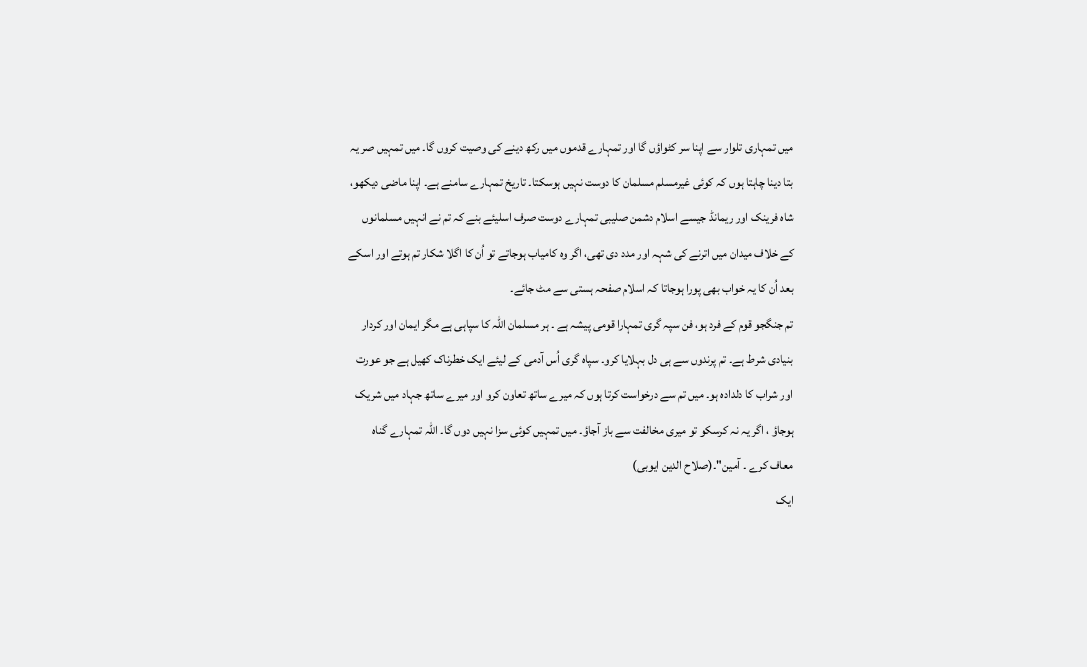میں تمہاری تلوار سے اپنا سر کٹواؤں گا اور تمہارے قدموں میں رکھ دینے کی وصیت کروں گا۔ میں تمہیں صر یہ بتا دینا چاہتا ہوں کہ کوئی غیرمسلم مسلمان کا دوست نہیں ہوسکتا۔ تاریخ تمہارے سامنے ہے۔ اپنا ماضی دیکھو، شاہ فرینک اور ریمانڈ جیسے اسلام دشمن صلیبی تمہارے دوست صرف اسلیئے بنے کہ تم نے انہیں مسلمانوں کے خلاف میدان میں اترنے کی شہہ اور مدد دی تھی، اگر وہ کامیاب ہوجاتے تو اُن کا اگلا شکار تم ہوتے اور اسکے بعد اُن کا یہ خواب بھی پورا ہوجاتا کہ اسلام صفحہ ہستی سے مٹ جائے۔
تم جنگجو قوم کے فرد ہو، فن سپہ گری تمہارا قومی پیشہ ہے ۔ ہر مسلمان اللہ کا سپاہی ہے مگر ایمان اور کردار بنیادی شرط ہے۔ تم پرندوں سے ہی دل بہلایا کرو۔ سپاہ گری اُس آدمی کے لیئے ایک خطرناک کھیل ہے جو عورت اور شراب کا دلدادہ ہو۔ میں تم سے درخواست کرتا ہوں کہ میرے ساتھ تعاون کرو اور میرے ساتھ جہاد میں شریک ہوجاؤ ، اگر یہ نہ کرسکو تو میری مخالفت سے باز آجاؤ۔ میں تمہیں کوئی سزا نہیں دوں گا۔ اللہ تمہارے گناہ معاف کرے ۔ آمین"۔(صلاح الدین ایوبی)
ایک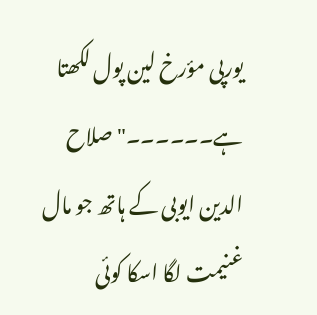یورپی مؤرخ لین پول لکھتا ہے۔۔۔۔۔۔"صلاح الدین ایوبی کے ہاتھ جو مال غنیمت لگا اسکا کوئی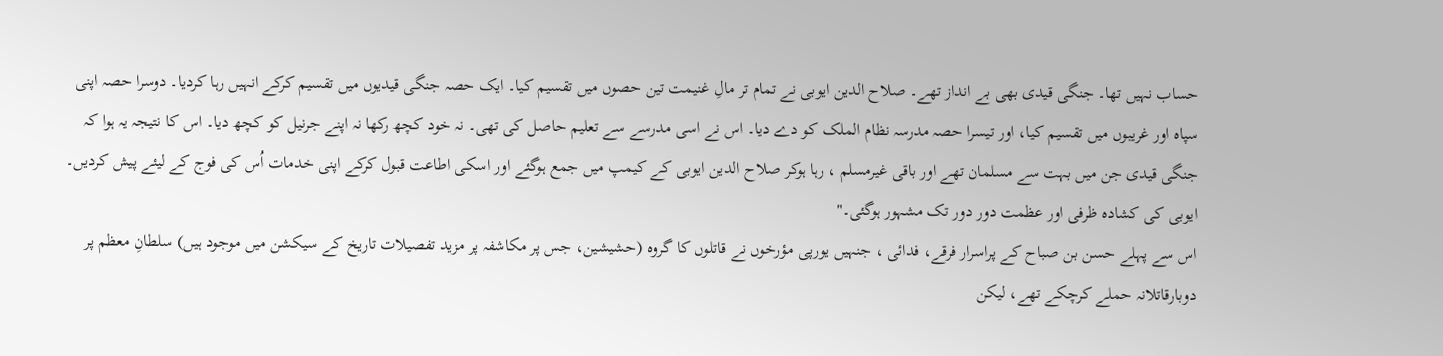حساب نہیں تھا۔ جنگی قیدی بھی بے انداز تھے۔ صلاح الدین ایوبی نے تمام تر مالِ غنیمت تین حصوں میں تقسیم کیا۔ ایک حصہ جنگی قیدیوں میں تقسیم کرکے انہیں رہا کردیا۔ دوسرا حصہ اپنی سپاہ اور غریبوں میں تقسیم کیا، اور تیسرا حصہ مدرسہ نظام الملک کو دے دیا۔ اس نے اسی مدرسے سے تعلیم حاصل کی تھی۔ نہ خود کچھ رکھا نہ اپنے جرنیل کو کچھ دیا۔ اس کا نتیجہ یہ ہوا کہ جنگی قیدی جن میں بہت سے مسلمان تھے اور باقی غیرمسلم ، رہا ہوکر صلاح الدین ایوبی کے کیمپ میں جمع ہوگئے اور اسکی اطاعت قبول کرکے اپنی خدمات اُس کی فوج کے لیئے پیش کردیں۔ ایوبی کی کشادہ ظرفی اور عظمت دور دور تک مشہور ہوگئی۔"
اس سے پہلے حسن بن صباح کے پراسرار فرقے، فدائی ، جنہیں یورپی مؤرخوں نے قاتلوں کا گروہ (حشیشین، جس پر مکاشفہ پر مزید تفصیلات تاریخ کے سیکشن میں موجود ہیں) سلطانِ معظم پر دوبارقاتلانہ حملے کرچکے تھے، لیکن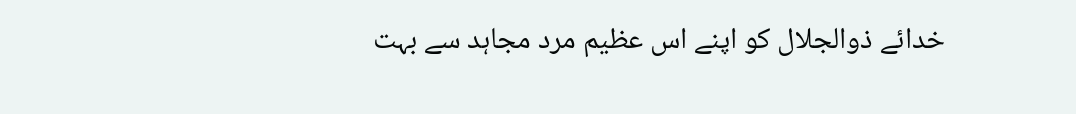خدائے ذوالجلال کو اپنے اس عظیم مرد مجاہد سے بہت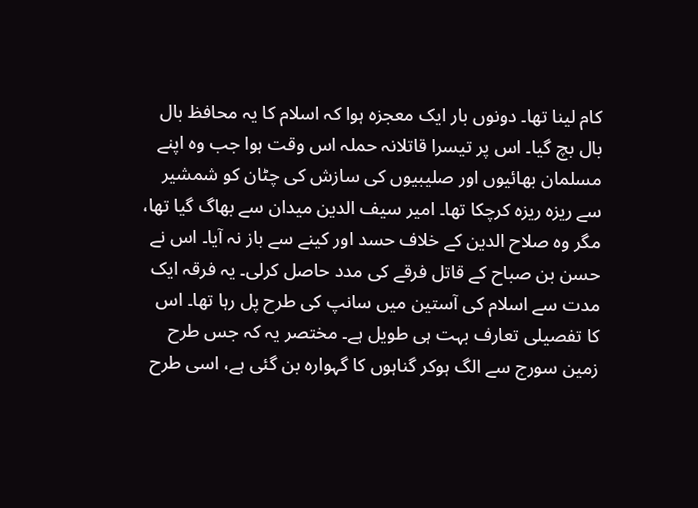کام لینا تھا۔ دونوں بار ایک معجزہ ہوا کہ اسلام کا یہ محافظ بال بال بچ گیا۔ اس پر تیسرا قاتلانہ حملہ اس وقت ہوا جب وہ اپنے مسلمان بھائیوں اور صلیبیوں کی سازش کی چٹان کو شمشیر سے ریزہ ریزہ کرچکا تھا۔ امیر سیف الدین میدان سے بھاگ گیا تھا، مگر وہ صلاح الدین کے خلاف حسد اور کینے سے باز نہ آیا۔ اس نے حسن بن صباح کے قاتل فرقے کی مدد حاصل کرلی۔ یہ فرقہ ایک مدت سے اسلام کی آستین میں سانپ کی طرح پل رہا تھا۔ اس کا تفصیلی تعارف بہت ہی طویل ہے۔ مختصر یہ کہ جس طرح زمین سورج سے الگ ہوکر گناہوں کا گہوارہ بن گئی ہے، اسی طرح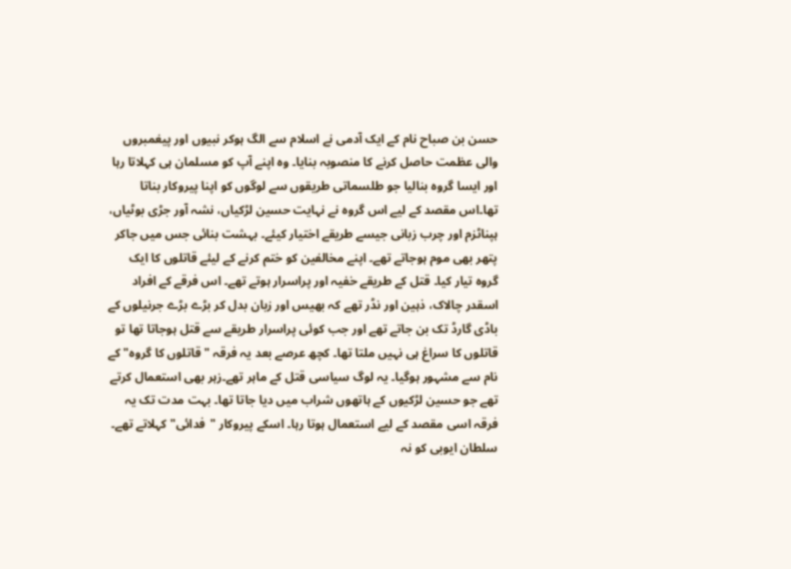حسن بن صباح نام کے ایک آدمی نے اسلام سے الگ ہوکر نبیوں اور پیغمبروں والی عظمت حاصل کرنے کا منصوبہ بنایا۔ وہ اپنے آپ کو مسلمان ہی کہلاتا رہا اور ایسا گروہ بنالیا جو طلسماتی طریقوں سے لوگوں کو اپنا پیروکار بناتا تھا۔اس مقصد کے لیے اس گروہ نے نہایت حسین لڑکیاں، نشہ آور جڑی بوٹیاں، ہپناٹزم اور چرب زبانی جیسے طریقے اختیار کیئے۔ بہشت بنائی جس میں جاکر پتھر بھی موم ہوجاتے تھے۔ اپنے مخالفین کو ختم کرنے کے لیئے قاتلوں کا ایک گروہ تیار کیا۔ قتل کے طریقے خفیہ اور پراسرار ہوتے تھے۔ اس فرقے کے افراد اسقدر چالاک، ذہین اور نڈر تھے کہ بھیس اور زبان بدل کر بڑے بڑے جرنیلوں کے باڈی گارڈ تک بن جاتے تھے اور جب کوئی پراسرار طریقے سے قتل ہوجاتا تھا تو قاتلوں کا سراغ ہی نہیں ملتا تھا۔ کچھ عرصے بعد یہ فرقہ "قاتلوں کا گروہ" کے نام سے مشہور ہوگیا۔ یہ لوگ سیاسی قتل کے ماہر تھے۔زہر بھی استعمال کرتے تھے جو حسین لڑکیوں کے ہاتھوں شراب میں دیا جاتا تھا۔ بہت مدت تک یہ فرقہ اسی مقصد کے لیے استعمال ہوتا رہا۔ اسکے پیروکار "فدائی" کہلاتے تھے۔
سلطان ایوبی کو نہ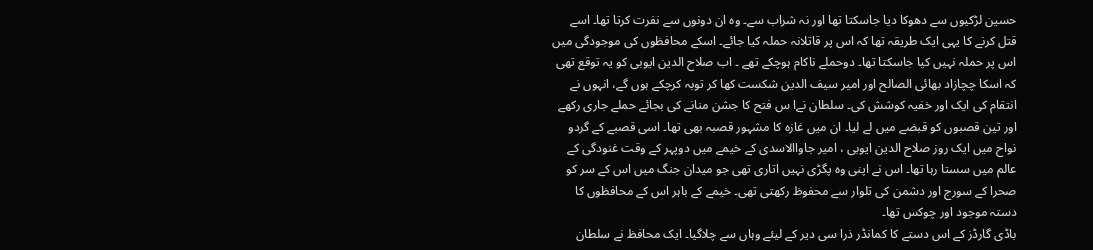حسین لڑکیوں سے دھوکا دیا جاسکتا تھا اور نہ شراب سے۔ وہ ان دونوں سے نفرت کرتا تھا۔ اسے قتل کرنے کا یہی ایک طریقہ تھا کہ اس پر قاتلانہ حملہ کیا جائے۔ اسکے محافظوں کی موجودگی میں اس پر حملہ نہیں کیا جاسکتا تھا۔ دوحملے ناکام ہوچکے تھے ۔ اب صلاح الدین ایوبی کو یہ توقع تھی کہ اسکا چچازاد بھائی الصالح اور امیر سیف الدین شکست کھا کر توبہ کرچکے ہوں گے، انہوں نے انتقام کی ایک اور خفیہ کوشش کی۔ سلطان نےا س فتح کا جشن منانے کی بجائے حملے جاری رکھے اور تین قصبوں کو قبضے میں لے لیا۔ ان میں غازہ کا مشہور قصبہ بھی تھا۔ اسی قصبے کے گردو نواح میں ایک روز صلاح الدین ایوبی ، امیر جاواالاسدی کے خیمے میں دوپہر کے وقت غنودگی کے عالم میں سستا رہا تھا۔ اس نے اپنی وہ پگڑی نہیں اتاری تھی جو میدان جنگ میں اس کے سر کو صحرا کے سورج اور دشمن کی تلوار سے محفوظ رکھتی تھی۔ خیمے کے باہر اس کے محافظوں کا دستہ موجود اور چوکس تھا۔
باڈی گارڈز کے اس دستے کا کمانڈر ذرا سی دیر کے لیئے وہاں سے چلاگیا۔ ایک محافظ نے سلطان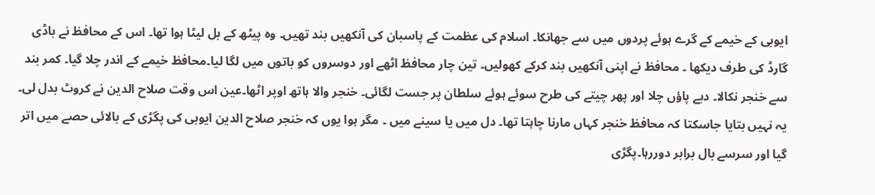ایوبی کے خیمے کے گرے ہوئے پردوں میں سے جھانکا۔ اسلام کی عظمت کے پاسبان کی آنکھیں بند تھیں۔ وہ پیٹھ کے بل لیٹا ہوا تھا۔ اس کے محافظ نے باڈی گارڈ کی طرف دیکھا ۔ محافظ نے اپنی آنکھیں بند کرکے کھولیں۔ تین چار محافظ اٹھے اور دوسروں کو باتوں میں لگا لیا۔محافظ خیمے کے اندر چلا گیا۔ کمر بند سے خنجر نکالا۔ دبے پاؤں چلا اور پھر چیتے کی طرح سوئے ہوئے سلطان پر جست لگائی۔ خنجر والا ہاتھ اوپر اٹھا۔عین اس وقت صلاح الدین نے کروٹ بدل لی۔ یہ نہیں بتایا جاسکتا کہ محافظ خنجر کہاں مارنا چاہتا تھا۔ دل میں یا سینے میں ۔ مگر ہوا یوں کہ خنجر صلاح الدین ایوبی کی پگڑی کے بالائی حصے میں اتر گیا اور سرسے بال برابر دوررہا۔پگڑی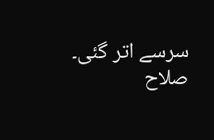سرسے اتر گئی۔
صلاح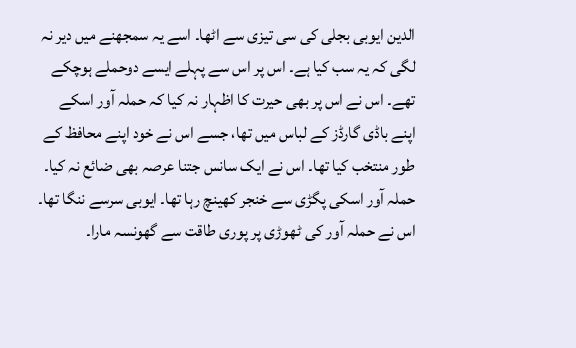الدین ایوبی بجلی کی سی تیزی سے اٹھا۔ اسے یہ سمجھنے میں دیر نہ لگی کہ یہ سب کیا ہے۔ اس پر اس سے پہلے ایسے دوحملے ہوچکے تھے۔ اس نے اس پر بھی حیرت کا اظہار نہ کیا کہ حملہ آور اسکے اپنے باڈی گارڈز کے لباس میں تھا، جسے اس نے خود اپنے محافظ کے طور منتخب کیا تھا۔ اس نے ایک سانس جتنا عرصہ بھی ضائع نہ کیا۔ حملہ آور اسکی پگڑی سے خنجر کھینچ رہا تھا۔ ایوبی سرسے ننگا تھا۔ اس نے حملہ آور کی ٹھوڑی پر پوری طاقت سے گھونسہ مارا۔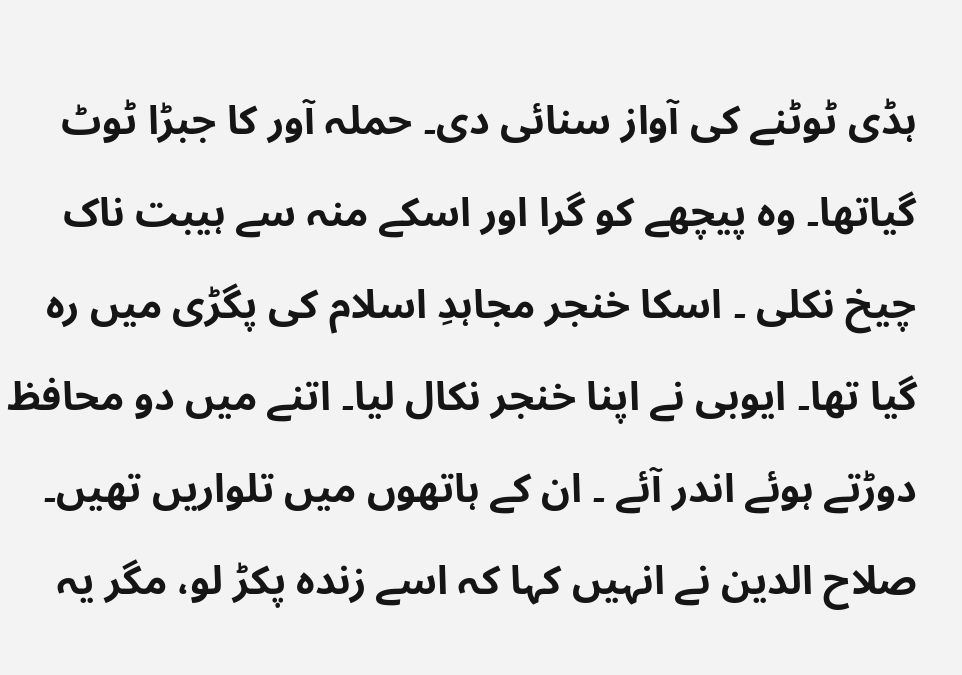ہڈی ٹوٹنے کی آواز سنائی دی۔ حملہ آور کا جبڑا ٹوٹ گیاتھا۔ وہ پیچھے کو گرا اور اسکے منہ سے ہیبت ناک چیخ نکلی ۔ اسکا خنجر مجاہدِ اسلام کی پگڑی میں رہ گیا تھا۔ ایوبی نے اپنا خنجر نکال لیا۔ اتنے میں دو محافظ دوڑتے ہوئے اندر آئے ۔ ان کے ہاتھوں میں تلواریں تھیں۔ صلاح الدین نے انہیں کہا کہ اسے زندہ پکڑ لو، مگر یہ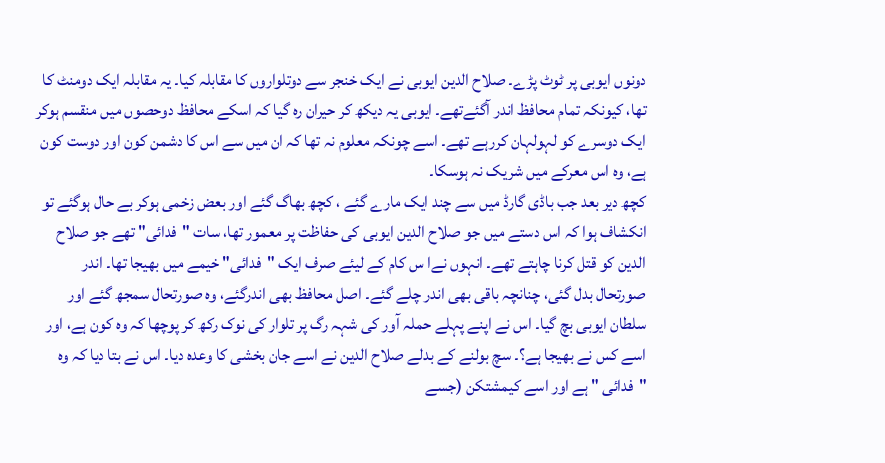دونوں ایوبی پر ٹوٹ پڑے۔ صلاح الدین ایوبی نے ایک خنجر سے دوتلواروں کا مقابلہ کیا۔ یہ مقابلہ ایک دومنٹ کا تھا، کیونکہ تمام محافظ اندر آگئےتھے۔ ایوبی یہ دیکھ کر حیران رہ گیا کہ اسکے محافظ دوحصوں میں منقسم ہوکر ایک دوسرے کو لہولہان کررہے تھے۔ اسے چونکہ معلوم نہ تھا کہ ان میں سے اس کا دشمن کون اور دوست کون ہے، وہ اس معرکے میں شریک نہ ہوسکا۔
کچھ دیر بعد جب باڈی گارڈ میں سے چند ایک مارے گئے ، کچھ بھاگ گئے اور بعض زخمی ہوکر بے حال ہوگئے تو انکشاف ہوا کہ اس دستے میں جو صلاح الدین ایوبی کی حفاظت پر معمور تھا، سات "فدائی" تھے جو صلاح الدین کو قتل کرنا چاہتے تھے۔ انہوں نےا س کام کے لیئے صرف ایک "فدائی" خیمے میں بھیجا تھا۔ اندر صورتحال بدل گئی، چنانچہ باقی بھی اندر چلے گئے۔ اصل محافظ بھی اندرگئے، وہ صورتحال سمجھ گئے اور سلطان ایوبی بچ گیا۔ اس نے اپنے پہلے حملہ آور کی شہہ رگ پر تلوار کی نوک رکھ کر پوچھا کہ وہ کون ہے، اور اسے کس نے بھیجا ہے؟۔ سچ بولنے کے بدلے صلاح الدین نے اسے جان بخشی کا وعدہ دیا۔ اس نے بتا دیا کہ وہ "فدائی " ہے اور اسے کیمشتکن (جسے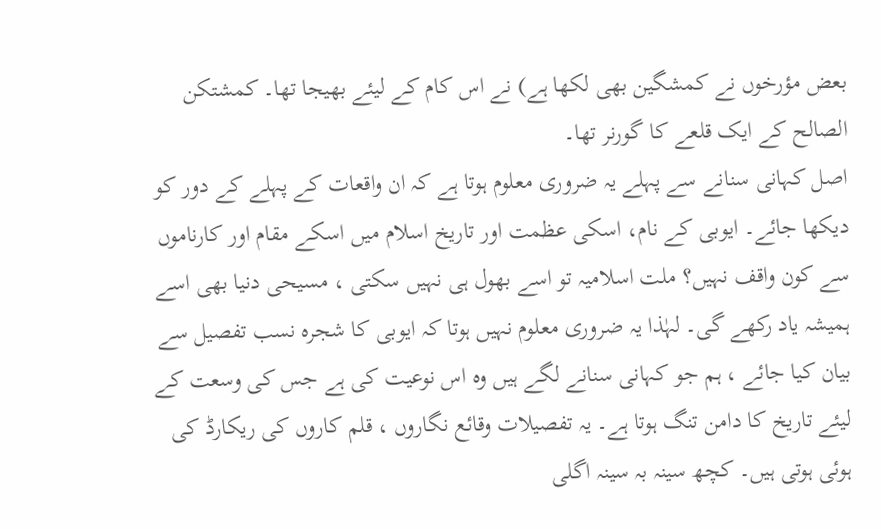بعض مؤرخوں نے کمشگین بھی لکھا ہے) نے اس کام کے لیئے بھیجا تھا۔ کمشتکن الصالح کے ایک قلعے کا گورنر تھا۔
اصل کہانی سنانے سے پہلے یہ ضروری معلوم ہوتا ہے کہ ان واقعات کے پہلے کے دور کو دیکھا جائے۔ ایوبی کے نام، اسکی عظمت اور تاریخ اسلام میں اسکے مقام اور کارناموں سے کون واقف نہیں؟ ملت اسلامیہ تو اسے بھول ہی نہیں سکتی ، مسیحی دنیا بھی اسے ہمیشہ یاد رکھے گی۔ لہٰذا یہ ضروری معلوم نہیں ہوتا کہ ایوبی کا شجرہ نسب تفصیل سے بیان کیا جائے ، ہم جو کہانی سنانے لگے ہیں وہ اس نوعیت کی ہے جس کی وسعت کے لیئے تاریخ کا دامن تنگ ہوتا ہے۔ یہ تفصیلات وقائع نگاروں ، قلم کاروں کی ریکارڈ کی ہوئی ہوتی ہیں۔ کچھ سینہ بہ سینہ اگلی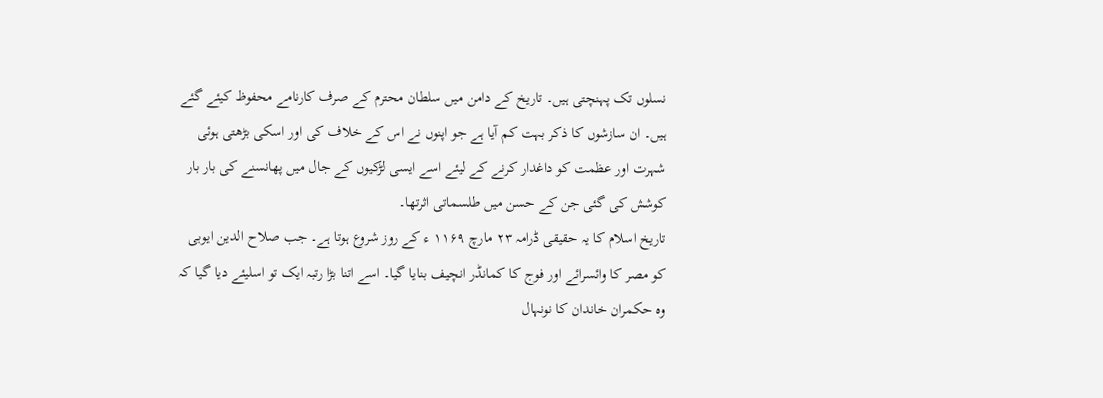نسلوں تک پہنچتی ہیں۔ تاریخ کے دامن میں سلطان محترم کے صرف کارنامے محفوظ کیئے گئے ہیں۔ ان سازشوں کا ذکر بہت کم آیا ہے جو اپنوں نے اس کے خلاف کی اور اسکی بڑھتی ہوئی شہرت اور عظمت کو داغدار کرنے کے لیئے اسے ایسی لڑکیوں کے جال میں پھانسنے کی بار بار کوشش کی گئی جن کے حسن میں طلسماتی اثرتھا۔
تاریخ اسلام کا یہ حقیقی ڈرامہ ۲۳ مارچ ۱۱۶۹ ء کے روز شروع ہوتا ہے۔ جب صلاح الدین ایوبی کو مصر کا وائسرائے اور فوج کا کمانڈر انچیف بنایا گیا۔ اسے اتنا بڑا رتبہ ایک تو اسلیئے دیا گیا کہ وہ حکمران خاندان کا نونہال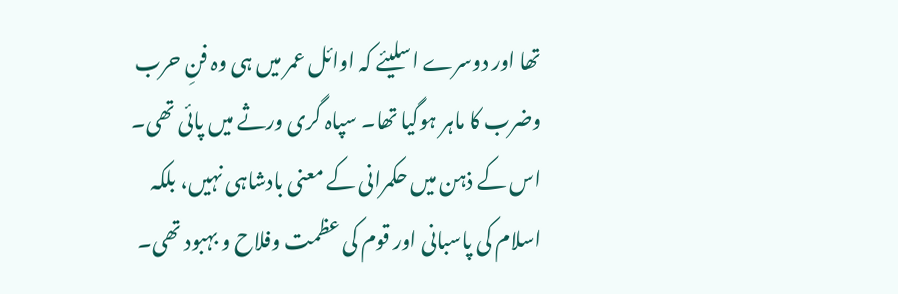تھا اور دوسرے اسلیئے کہ اوائل عمر میں ہی وہ فنِ حرب وضرب کا ماہر ہوگیا تھا۔ سپاہ گری ورثے میں پائی تھی۔ اس کے ذہن میں حکمرانی کے معنی بادشاہی نہیں، بلکہ اسلام کی پاسبانی اور قوم کی عظمت وفلاح و بہبود تھی۔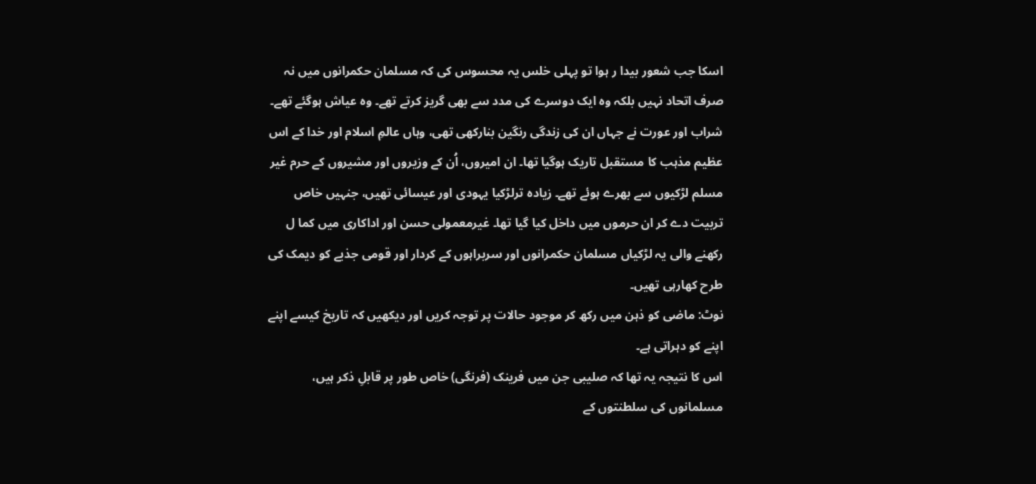اسکا جب شعور بیدا ر ہوا تو پہلی خلس یہ محسوس کی کہ مسلمان حکمرانوں میں نہ صرف اتحاد نہیں بلکہ وہ ایک دوسرے کی مدد سے بھی گریز کرتے تھے۔ وہ عیاش ہوگئے تھے۔ شراب اور عورت نے جہاں ان کی زندگی رنگین بنارکھی تھی، وہاں عالمِ اسلام اور خدا کے اس عظیم مذہب کا مستقبل تاریک ہوگیا تھا۔ ان امیروں، اُن کے وزیروں اور مشیروں کے حرم غیر مسلم لڑکیوں سے بھرے ہوئے تھے۔ زیادہ ترلڑکیا یہودی اور عیسائی تھیں، جنہیں خاص تربیت دے کر ان حرموں میں داخل کیا گیا تھا۔ غیرمعمولی حسن اور اداکاری میں کما ل رکھنے والی یہ لڑکیاں مسلمان حکمرانوں اور سربراہوں کے کردار اور قومی جذبے کو دیمک کی طرح کھارہی تھیں۔
نوٹ: ماضی کو ذہن میں رکھ کر موجود حالات پر توجہ کریں اور دیکھیں کہ تاریخ کیسے اپنے اپنے کو دہراتی ہے۔
اس کا نتیجہ یہ تھا کہ صلیبی جن میں فرینک (فرنگی) خاص طور پر قابلِ ذکر ہیں، مسلمانوں کی سلطنتوں کے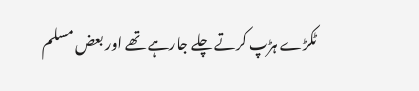ٹکڑے ہڑپ کرتے چلے جارہے تھے اور بعض مسلم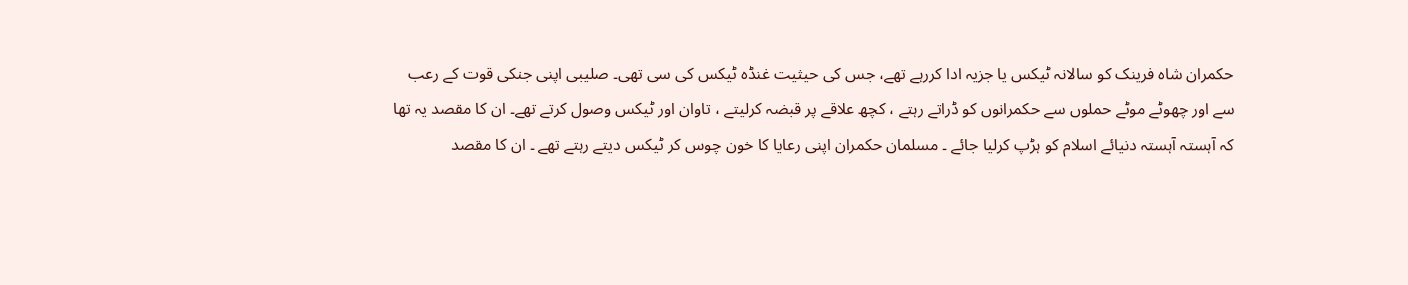حکمران شاہ فرینک کو سالانہ ٹیکس یا جزیہ ادا کررہے تھے، جس کی حیثیت غنڈہ ٹیکس کی سی تھی۔ صلیبی اپنی جنکی قوت کے رعب سے اور چھوٹے موٹے حملوں سے حکمرانوں کو ڈراتے رہتے ، کچھ علاقے پر قبضہ کرلیتے ، تاوان اور ٹیکس وصول کرتے تھے۔ ان کا مقصد یہ تھا کہ آہستہ آہستہ دنیائے اسلام کو ہڑپ کرلیا جائے ۔ مسلمان حکمران اپنی رعایا کا خون چوس کر ٹیکس دیتے رہتے تھے ۔ ان کا مقصد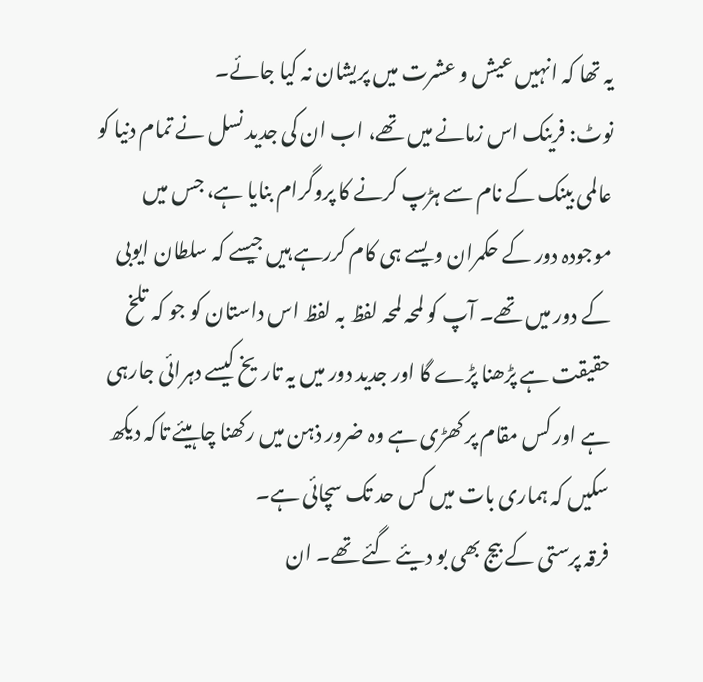یہ تھا کہ انہیں عیش و عشرت میں پریشان نہ کیا جائے۔
نوٹ: فرینک اس زمانے میں تھے، اب ان کی جدید نسل نے تمام دنیا کو عالمی بینک کے نام سے ہڑپ کرنے کا پروگرام بنایا ہے، جس میں موجودہ دور کے حکمران ویسے ہی کام کررہے ہیں جیسے کہ سلطان ایوبی کے دور میں تھے۔ آپ کو لمحہ لمحہ لفظ بہ لفظ اس داستان کو جو کہ تلخ حقیقت ہے پڑھنا پڑے گا اور جدید دور میں یہ تاریخ کیسے دہرائی جارہی ہے اور کس مقام پر کھڑی ہے وہ ضرور ذہن میں رکھنا چاہیئے تاکہ دیکھ سکیں کہ ہماری بات میں کس حد تک سچائی ہے۔
فرقہ پرستی کے بیج بھی بو دیئے گئے تھے۔ ان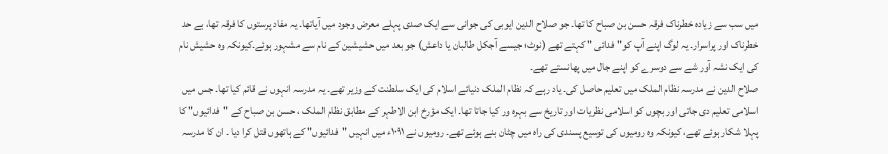میں سب سے زیادہ خطرناک فرقہ حسن بن صباح کا تھا۔ جو صلاح الدین ایوبی کی جوانی سے ایک صدی پہلے معرض وجود میں آیاتھا۔ یہ مفاد پرستوں کا فرقہ تھا، بے حد خطرناک اور پراسرار۔ یہ لوگ اپنے آپ کو"فدائی " کہتے تھے (نوٹ؛ جیسے آجکل طالبان یا داعش) جو بعد میں حشیشین کے نام سے مشہور ہوئے۔کیونکہ وہ حشیش نام کی ایک نشہ آور شے سے دوسرے کو اپنے جال میں پھانستے تھے۔
صلاح الدین نے مدرسہ نظام الملک میں تعلیم حاصل کی۔ یاد رہے کہ نظام الملک دنیائے اسلام کی ایک سلطنت کے وزیر تھے۔ یہ مدرسہ انہوں نے قائم کیا تھا۔ جس میں اسلامی تعلیم دی جاتی اور بچوں کو اسلامی نظریات اور تاریخ سے بہرہ ور کیا جاتا تھا۔ ایک مؤرخ ابن الاطہر کے مطابق نظام الملک ، حسن بن صباح کے "فدائیوں" کا پہلا شکار ہوئے تھے، کیونکہ وہ رومیوں کی توسیع پسندی کی راہ میں چٹان بنے ہوئے تھے۔ رومیوں نے ۱۰۹۱ء میں انہیں "فدائیوں" کے ہاتھوں قتل کرا دیا ۔ ان کا مدرسہ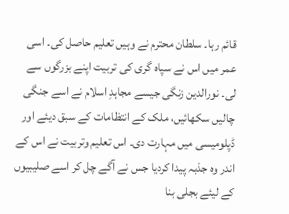قائم رہا۔ سلطان محترم نے وہیں تعلیم حاصل کی۔ اسی عمر میں اس نے سپاہ گری کی تربیت اپنے بزرگوں سے لی۔ نورالدین زنگی جیسے مجاہدِ اسلام نے اسے جنگی چالیں سکھائیں، ملک کے انتظامات کے سبق دیئے اور ڈپلومیسی میں مہارت دی۔ اس تعلیم وتربیت نے اس کے اندر وہ جذبہ پیدا کردیا جس نے آگے چل کر اسے صلیبیوں کے لیئے بجلی بنا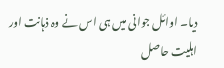دیا۔ اوائل جوانی میں ہی اس نے وہ ذہانت اور اہلیت حاصل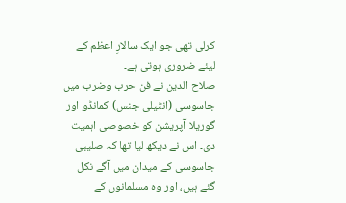کرلی تھی جو ایک سالارِ اعظم کے لیئے ضروری ہوتی ہے۔
صلاح الدین نے فن حرب وضرب میں جاسوسی (انٹیلی جنس) کمانڈو اور گوریلا آپریشن کو خصوصی اہمیت دی۔ اس نے دیکھ لیا تھا کہ صلیبی جاسوسی کے میدان میں آگے نکل گئے ہیں، اور وہ مسلمانوں کے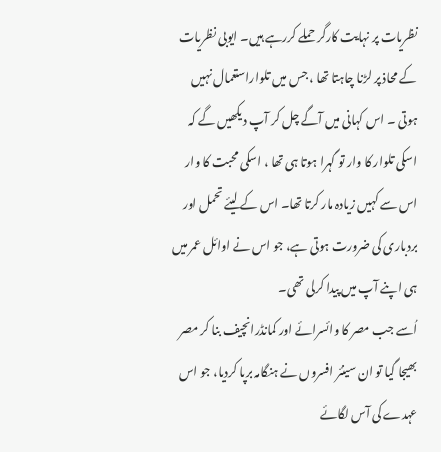نظریات پر نہایت کارگر حملے کررہے ہیں۔ ایوبی نظریات کے محاذ پر لڑنا چاہتا تھا ، جس میں تلواراستعمال نہیں ہوتی ۔ اس کہانی میں آگے چل کر آپ دیکھیں گے کہ اسکی تلوار کا وار تو گہرا ہوتا ہی تھا ، اسکی محبت کا وار اس سے کہیں زیادہ مار کرتا تھا۔ اس کے لیئے تحمل اور بردباری کی ضرورت ہوتی ہے، جو اس نے اوائل عمر میں ہی اپنے آپ میں پیدا کرلی تھی۔
اُسے جب مصر کا وائسرائے اور کمانڈرانچیف بنا کر مصر بھیجا گیا تو ان سینئر افسروں نے ہنگامہ برپا کردیا، جو اس عہدے کی آس لگائے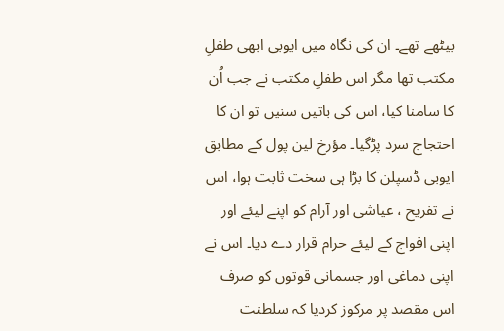بیٹھے تھے۔ ان کی نگاہ میں ایوبی ابھی طفلِ مکتب تھا مگر اس طفلِ مکتب نے جب اُن کا سامنا کیا، اس کی باتیں سنیں تو ان کا احتجاج سرد پڑگیا۔ مؤرخ لین پول کے مطابق ایوبی ڈسپلن کا بڑا ہی سخت ثابت ہوا، اس نے تفریح ، عیاشی اور آرام کو اپنے لیئے اور اپنی افواج کے لیئے حرام قرار دے دیا۔ اس نے اپنی دماغی اور جسمانی قوتوں کو صرف اس مقصد پر مرکوز کردیا کہ سلطنت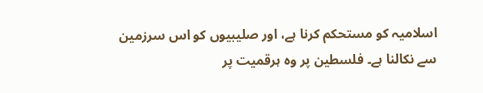اسلامیہ کو مستحکم کرنا ہے، اور صلیبیوں کو اس سرزمین سے نکالنا ہے۔ فلسطین پر وہ ہرقمیت پر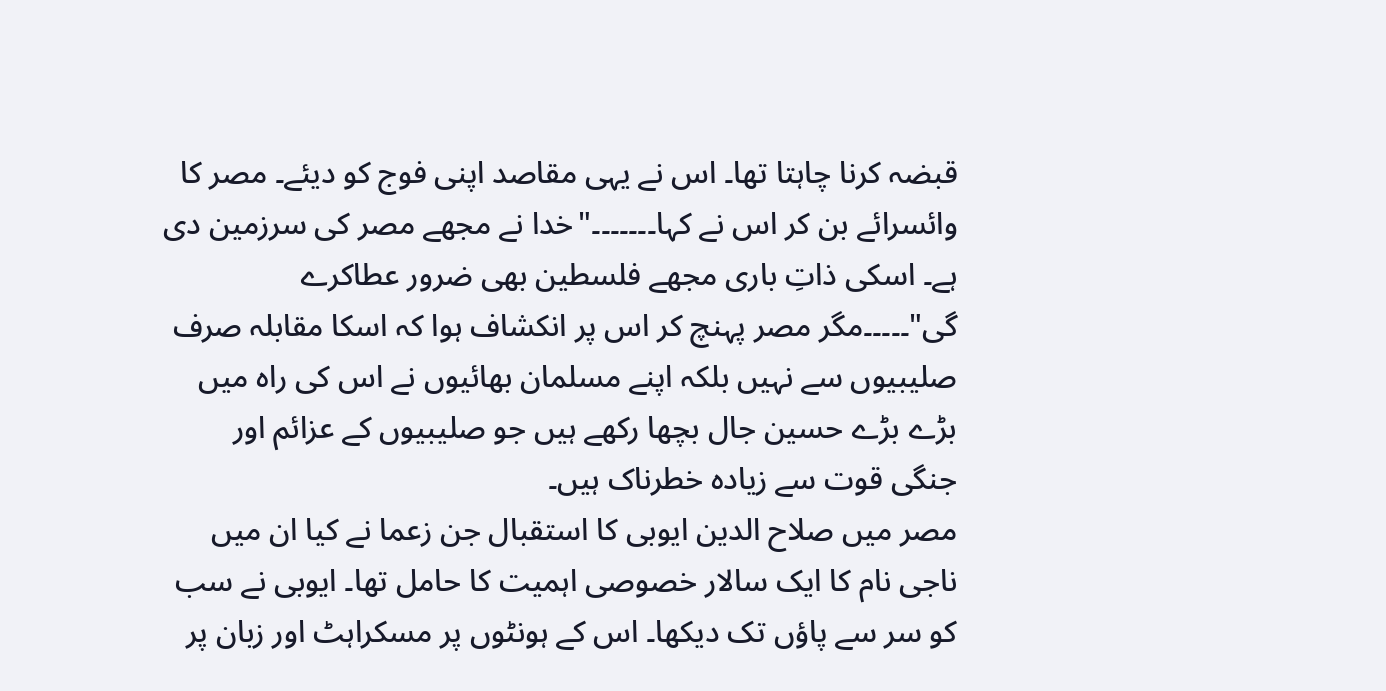قبضہ کرنا چاہتا تھا۔ اس نے یہی مقاصد اپنی فوج کو دیئے۔ مصر کا وائسرائے بن کر اس نے کہا۔۔۔۔۔۔۔"خدا نے مجھے مصر کی سرزمین دی ہے۔ اسکی ذاتِ باری مجھے فلسطین بھی ضرور عطاکرے گی"۔۔۔۔۔مگر مصر پہنچ کر اس پر انکشاف ہوا کہ اسکا مقابلہ صرف صلیبیوں سے نہیں بلکہ اپنے مسلمان بھائیوں نے اس کی راہ میں بڑے بڑے حسین جال بچھا رکھے ہیں جو صلیبیوں کے عزائم اور جنگی قوت سے زیادہ خطرناک ہیں۔
مصر میں صلاح الدین ایوبی کا استقبال جن زعما نے کیا ان میں ناجی نام کا ایک سالار خصوصی اہمیت کا حامل تھا۔ ایوبی نے سب کو سر سے پاؤں تک دیکھا۔ اس کے ہونٹوں پر مسکراہٹ اور زبان پر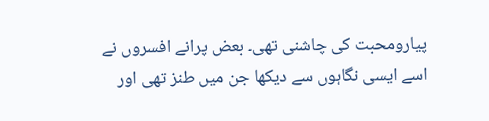پیارومحبت کی چاشنی تھی۔ بعض پرانے افسروں نے اسے ایسی نگاہوں سے دیکھا جن میں طنز تھی اور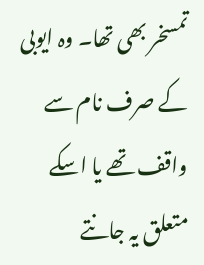تمسخر بھی تھا۔ وہ ایوبی کے صرف نام سے واقف تھے یا اسکے متعلق یہ جانتے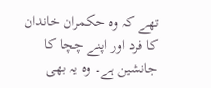تھے کہ وہ حکمران خاندان کا فرد اور اپنے چچا کا جانشین ہے۔ وہ یہ بھی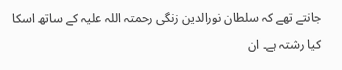جانتے تھے کہ سلطان نورالدین زنگی رحمتہ اللہ علیہ کے ساتھ اسکا کیا رشتہ ہے۔ ان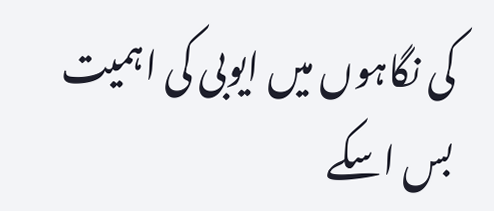کی نگاہوں میں ایوبی کی اہمیت بس اسکے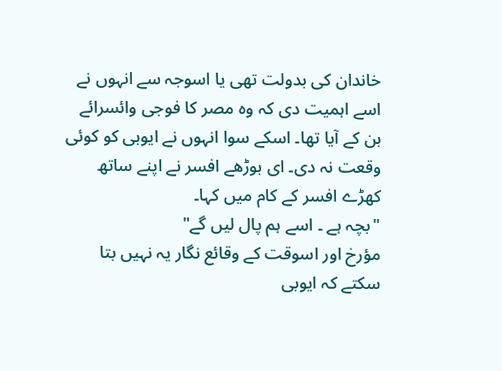خاندان کی بدولت تھی یا اسوجہ سے انہوں نے اسے اہمیت دی کہ وہ مصر کا فوجی وائسرائے بن کے آیا تھا۔ اسکے سوا انہوں نے ایوبی کو کوئی وقعت نہ دی۔ ای بوڑھے افسر نے اپنے ساتھ کھڑے افسر کے کام میں کہا۔
"بچہ ہے ۔ اسے ہم پال لیں گے"
مؤرخ اور اسوقت کے وقائع نگار یہ نہیں بتا سکتے کہ ایوبی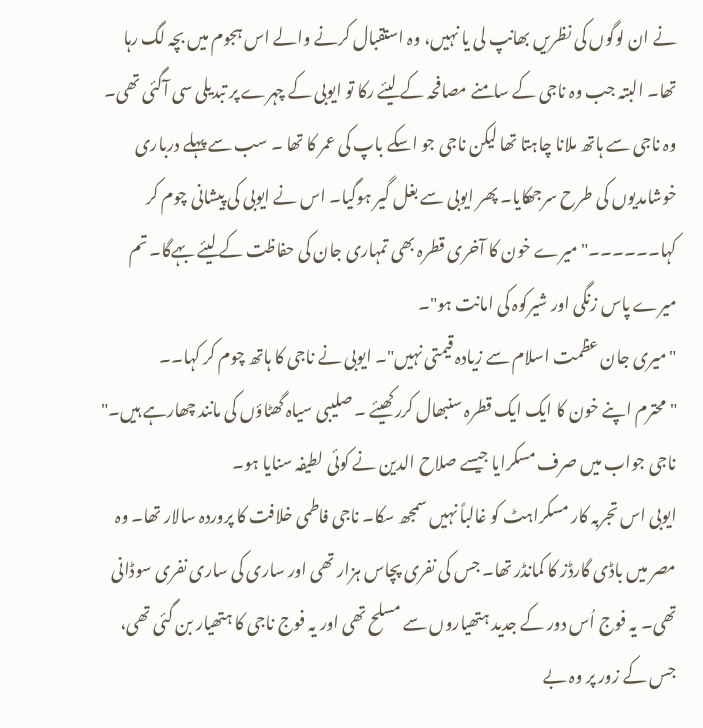نے ان لوگوں کی نظریں بھانپ لی یا نہیں، وہ استقبال کرنے والے اس ہجوم میں بچہ لگ رہا تھا۔ البتہ جب وہ ناجی کے سامنے مصافحہ کے لیئے رکا تو ایوبی کے چہرے پر تبدیلی سی آگئی تھی۔ وہ ناجی سے ہاتھ ملانا چاہتا تھا لیکن ناجی جو اسکے باپ کی عمر کا تھا ۔ سب سے پہلے درباری خوشامدیوں کی طرح سرجھکایا۔ پھر ایوبی سے بغل گیر ہوگیا۔ اس نے ایوبی کی پیشانی چوم کر کہا۔۔۔۔۔۔"میرے خون کا آخری قطرہ بھی تمہاری جان کی حفاظت کے لیئے بہےگا۔ تم میرے پاس زنگی اور شیرکوہ کی امانت ہو"۔
"میری جان عظمت اسلام سے زیادہ قیمتی نہیں"۔ ایوبی نے ناجی کا ہاتھ چوم کر کہا۔۔
"محترم اپنے خون کا ایک ایک قطرہ سنبھال کررکھیئے ۔ صلیبی سیاہ گھٹاؤں کی مانند چھارہے ہیں۔"
ناجی جواب میں صرف مسکرایا جیسے صلاح الدین نے کوئی لطیفہ سنایا ہو۔
ایوبی اس تجربہ کار مسکراہٹ کو غالباً نہیں سمجھ سکا۔ ناجی فاطمی خلافت کا پروردہ سالار تھا۔ وہ مصر میں باڈی گارڈز کا کمانڈر تھا۔ جس کی نفری پچاس ہزار تھی اور ساری کی ساری نفری سوڈانی تھی۔ یہ فوج اُس دور کے جدید ہتھیاروں سے مسلح تھی اور یہ فوج ناجی کا ہتھیار بن گئی تھی، جس کے زور پر وہ بے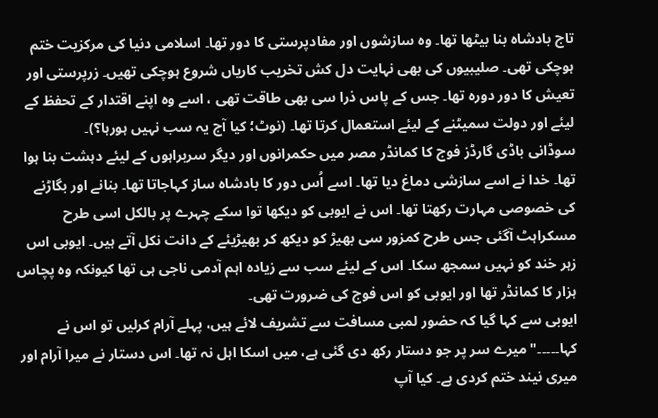تاج بادشاہ بنا بیٹھا تھا۔ وہ سازشوں اور مفادپرستی کا دور تھا۔ اسلامی دنیا کی مرکزیت ختم ہوچکی تھی۔ صلیبیوں کی بھی نہایت دل کش تخریب کاریاں شروع ہوچکی تھیں۔ زرپرستی اور تعیش کا دور دورہ تھا۔ جس کے پاس ذرا سی بھی طاقت تھی ، اسے وہ اپنے اقتدار کے تحفظ کے لیئے اور دولت سمیٹنے کے لیئے استعمال کرتا تھا۔ (نوٹ؛ کیا آج یہ سب نہیں ہورہا؟)۔
سوڈانی باڈی گارڈز فوج کا کمانڈر مصر میں حکمرانوں اور دیگر سربراہوں کے لیئے دہشت بنا ہوا تھا۔ خدا نے اسے سازشی دماغ دیا تھا۔ اسے اُس دور کا بادشاہ ساز کہاجاتا تھا۔ بنانے اور بگاڑنے کی خصوصی مہارت رکھتا تھا۔ اس نے ایوبی کو دیکھا توا سکے چہرے پر بالکل اسی طرح مسکراہٹ آگئی جس طرح کمزور سی بھیڑ کو دیکھ کر بھیڑیئے کے دانت نکل آتے ہیں۔ ایوبی اس زہر خند کو نہیں سمجھ سکا۔ اس کے لیئے سب سے زیادہ اہم آدمی ناجی ہی تھا کیونکہ وہ پچاس ہزار کا کمانڈر تھا اور ایوبی کو اس فوج کی ضرورت تھی۔
ایوبی سے کہا گیا کہ حضور لمبی مسافت سے تشریف لائے ہیں، پہلے آرام کرلیں تو اس نے کہا۔۔۔۔۔"میرے سر پر جو دستار رکھ دی گئی ہے، میں اسکا اہل نہ تھا۔ اس دستار نے میرا آرام اور میری نیند ختم کردی ہے۔ کیا آپ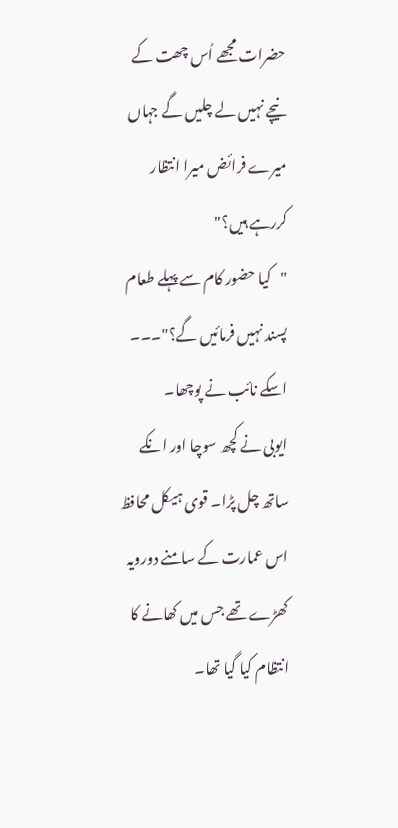حضرات مجھے اُس چھت کے نیچے نہیں لے چلیں گے جہاں میرے فرائض میرا انتظار کررہے ہیں؟"
"کیا حضور کام سے پہلے طعام پسند نہیں فرمائیں گے؟"۔۔۔ اسکے نائب نے پوچھا۔
ایوبی نے کچھ سوچا اور انکے ساتھ چل پڑا۔ قوی ہیکل محافظ اس عمارت کے سامنے دورویہ کھڑے تھے جس میں کھانے کا انتظام کیا گیا تھا۔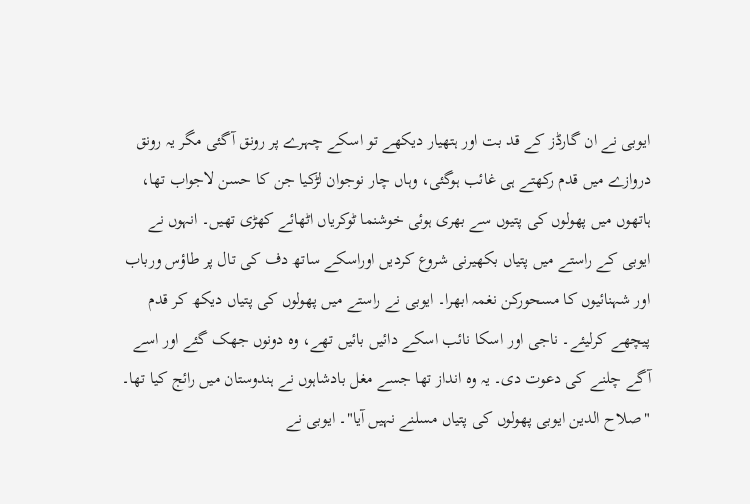ایوبی نے ان گارڈز کے قد بت اور ہتھیار دیکھے تو اسکے چہرے پر رونق آگئی مگر یہ رونق دروازے میں قدم رکھتے ہی غائب ہوگئی، وہاں چار نوجوان لڑکیا جن کا حسن لاجواب تھا، ہاتھوں میں پھولوں کی پتیوں سے بھری ہوئی خوشنما ٹوکریاں اٹھائے کھڑی تھیں۔ انہوں نے ایوبی کے راستے میں پتیاں بکھیرنی شروع کردیں اوراسکے ساتھ دف کی تال پر طاؤس ورباب اور شہنائیوں کا مسحورکن نغمہ ابھرا۔ ایوبی نے راستے میں پھولوں کی پتیاں دیکھ کر قدم پیچھے کرلیئے۔ ناجی اور اسکا نائب اسکے دائیں بائیں تھے، وہ دونوں جھک گئے اور اسے آگے چلنے کی دعوت دی۔ یہ وہ انداز تھا جسے مغل بادشاہوں نے ہندوستان میں رائج کیا تھا۔
"صلاح الدین ایوبی پھولوں کی پتیاں مسلنے نہیں آیا"۔ ایوبی نے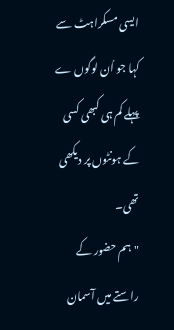ایسی مسکراہٹ سے کہا جو اُن لوگوں ے پہلے کم ہی کبھی کسی کے ہونٹوں پر دیکھی تھی۔
"ہم حضور کے راستے میں آسمان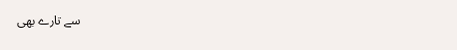سے تارے بھی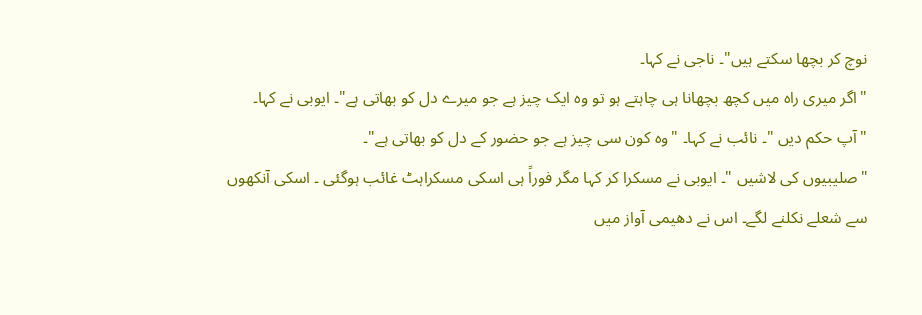نوچ کر بچھا سکتے ہیں"۔ ناجی نے کہا۔
"اگر میری راہ میں کچھ بچھانا ہی چاہتے ہو تو وہ ایک چیز ہے جو میرے دل کو بھاتی ہے"۔ ایوبی نے کہا۔
"آپ حکم دیں "۔ نائب نے کہا۔ "وہ کون سی چیز ہے جو حضور کے دل کو بھاتی ہے"۔
"صلیبیوں کی لاشیں "۔ ایوبی نے مسکرا کر کہا مگر فوراً ہی اسکی مسکراہٹ غائب ہوگئی ۔ اسکی آنکھوں سے شعلے نکلنے لگے۔ اس نے دھیمی آواز میں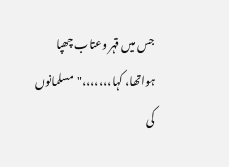جس میں قہر وعتاب چھپا ہواتھا، کہا،،،،،،،"مسلمانوں کی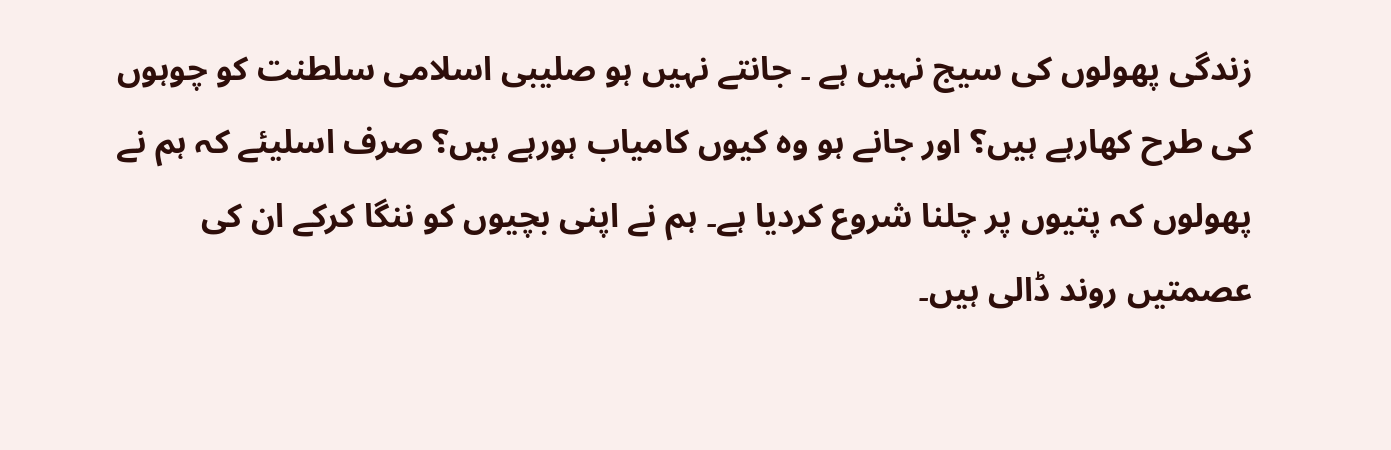زندگی پھولوں کی سیج نہیں ہے ۔ جانتے نہیں ہو صلیبی اسلامی سلطنت کو چوہوں کی طرح کھارہے ہیں؟ اور جانے ہو وہ کیوں کامیاب ہورہے ہیں؟ صرف اسلیئے کہ ہم نے پھولوں کہ پتیوں پر چلنا شروع کردیا ہے۔ ہم نے اپنی بچیوں کو ننگا کرکے ان کی عصمتیں روند ڈالی ہیں۔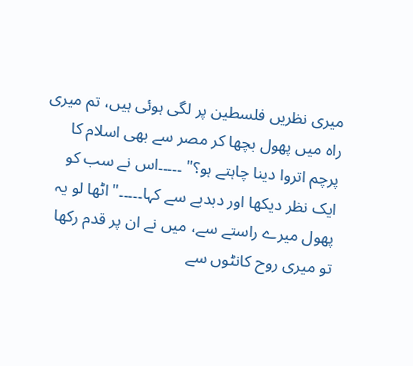میری نظریں فلسطین پر لگی ہوئی ہیں، تم میری راہ میں پھول بچھا کر مصر سے بھی اسلام کا پرچم اتروا دینا چاہتے ہو؟" ۔۔۔۔۔اس نے سب کو ایک نظر دیکھا اور دبدبے سے کہا۔۔۔۔۔"اٹھا لو یہ پھول میرے راستے سے، میں نے ان پر قدم رکھا تو میری روح کانٹوں سے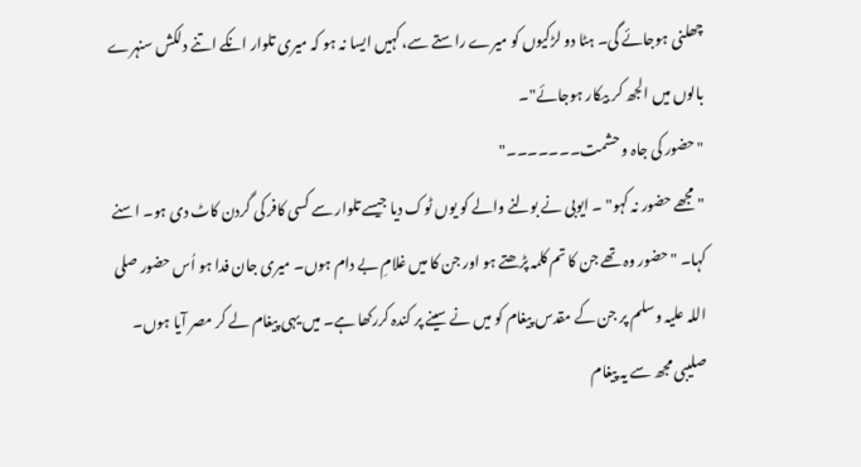چھلنی ہوجائے گی۔ ہٹا دو لڑکیوں کو میرے راستے سے، کہیں ایسا نہ ہو کہ میری تلوار انکے اتنے دلکش سنہرے بالوں میں الجھ کر بیکار ہوجائے"۔
"حضور کی جاہ و حشمت۔۔۔۔۔۔۔"
"مجھے حضور نہ کہو" ۔ ایوبی نے بولنے والے کو یوں ٹوک دیا جیسے تلوار سے کسی کافر کی گردن کاٹ دی ہو۔ اسنے کہا۔ "حضور وہ تھے جن کا تم کلمہ پڑھتے ہو اور جن کا میں غلامِ بے دام ہوں۔ میری جان فدا ہو اُس حضور صلی اللہ علیہ وسلم پر جن کے مقدس پیغام کو میں نے سینے پر کندہ کررکھا ہے۔ میں یہی پیغام لے کر مصر آیا ہوں۔ صلیبی مجھ سے یہ پیغام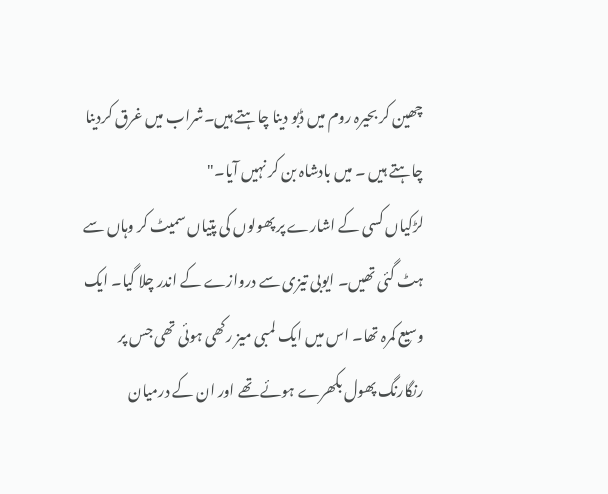چھین کر بحیرہ روم میں ڈبو دینا چاہتے ہیں۔شراب میں غرق کردینا چاہتے ہیں ۔ میں بادشاہ بن کر نہیں آیا۔"
لڑکیاں کسی کے اشارے پر پھولوں کی پتیاں سمیٹ کر وہاں سے ہٹ گئی تھیں۔ ایوبی تیزی سے دروازے کے اندر چلا گیا۔ ایک وسیع کمرہ تھا۔ اس میں ایک لمبی میز رکھی ہوئی تھی جس پر رنگارنگ پھول بکھرے ہوئے تھے اور ان کے درمیان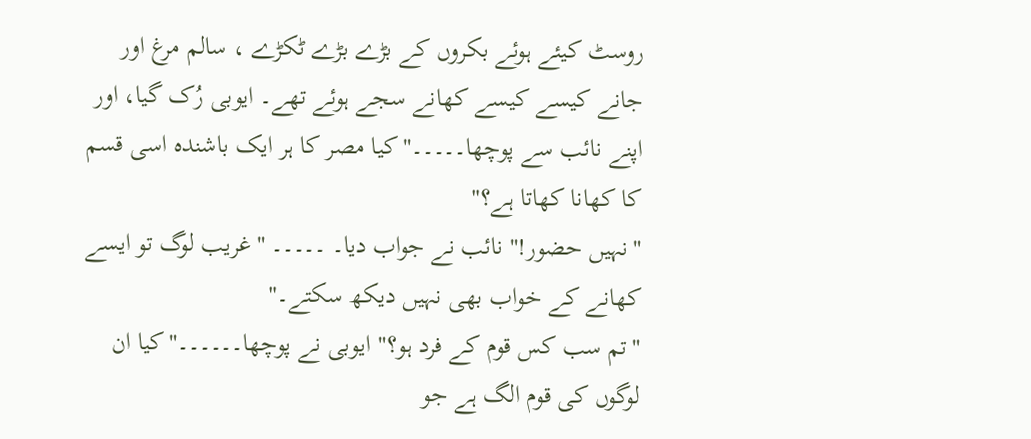روسٹ کیئے ہوئے بکروں کے بڑے بڑے ٹکڑے ، سالم مرغ اور جانے کیسے کیسے کھانے سجے ہوئے تھے۔ ایوبی رُک گیا، اور اپنے نائب سے پوچھا۔۔۔۔۔"کیا مصر کا ہر ایک باشندہ اسی قسم کا کھانا کھاتا ہے؟"
"نہیں حضور!" نائب نے جواب دیا۔ ۔۔۔۔۔ "غریب لوگ تو ایسے کھانے کے خواب بھی نہیں دیکھ سکتے۔"
"تم سب کس قوم کے فرد ہو؟" ایوبی نے پوچھا۔۔۔۔۔۔"کیا ان لوگوں کی قوم الگ ہے جو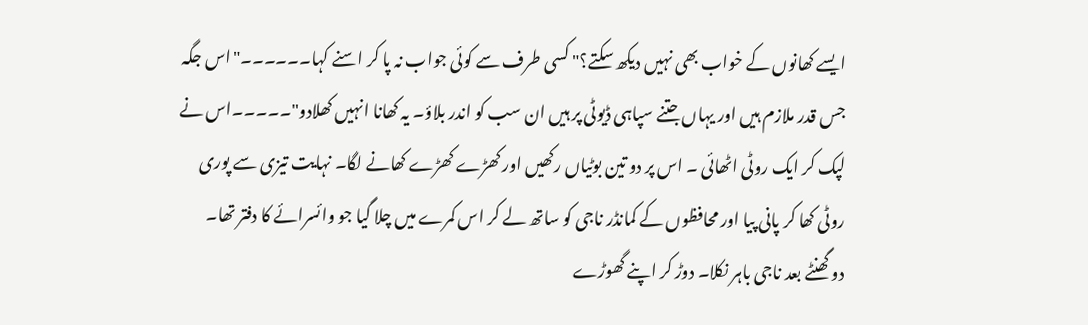ایسے کھانوں کے خواب بھی نہیں دیکھ سکتے؟" کسی طرف سے کوئی جواب نہ پا کر اسنے کہا۔۔۔۔۔۔"اس جگہ جس قدر ملازم ہیں اور یہاں جتنے سپاہی ڈیوٹی پر ہیں ان سب کو اندر بلاؤ۔ یہ کھانا انہیں کھلادو"۔۔۔۔۔اس نے لپک کر ایک روٹی اٹھائی ۔ اس پر دو تین بوٹیاں رکھیں اور کھڑے کھڑے کھانے لگا۔ نہایت تیزی سے پوری روٹی کھا کر پانی پیا اور محافظوں کے کمانڈر ناجی کو ساتھ لے کر اس کمرے میں چلا گیا جو وائسرائے کا دفتر تھا۔
دو گھنٹے بعد ناجی باہر نکلا۔ دوڑ کر اپنے گھوڑے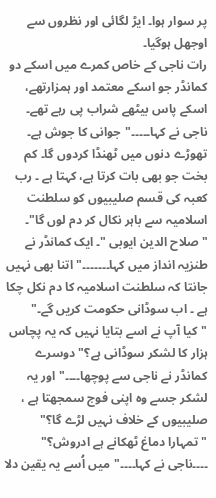پر سوار ہوا۔ ایڑ لگائی اور نظروں سے اوجھل ہوگیا۔
رات ناجی کے خاص کمرے میں اسکے دو کمانڈر جو اسکے معتمد اور ہمزارتھے، اسکے پاس بیٹھے شراب پی رہے تھے۔ ناجی نے کہا۔۔۔۔۔"جوانی کا جوش ہے۔ تھوڑے دنوں میں ٹھنڈا کردوں گا۔ کم بخت جو بھی بات کرتا ہے، کہتا ہے ۔ رب کعبہ کی قسم صلیبیوں کو سلطنت اسلامیہ سے باہر نکال کر دم لوں گا"۔
"صلاح الدین ایوبی "۔ ایک کمانڈر نے طنزیہ انداز میں کہا۔۔۔۔۔۔۔"اتنا بھی نہیں جانتا کہ سلطنت اسلامیہ کا دم نکل چکا ہے ۔ اب سوڈانی حکومت کریں گے۔"
"کیا آپ نے اسے بتایا نہیں کہ یہ پچاس ہزار کا لشکر سوڈانی ہے؟" دوسرے کمانڈر نے ناجی سے پوچھا۔۔۔۔"اور یہ لشکر جسے وہ اپنی فوج سمجھتا ہے ، صلیبیوں کے خلاف نہیں لڑے گا؟"
"تمہارا دماغ ٹھکانے ہے ادروش؟" ۔۔۔۔ناجی نے کہا۔۔۔۔"میں اُسے یہ یقین دلا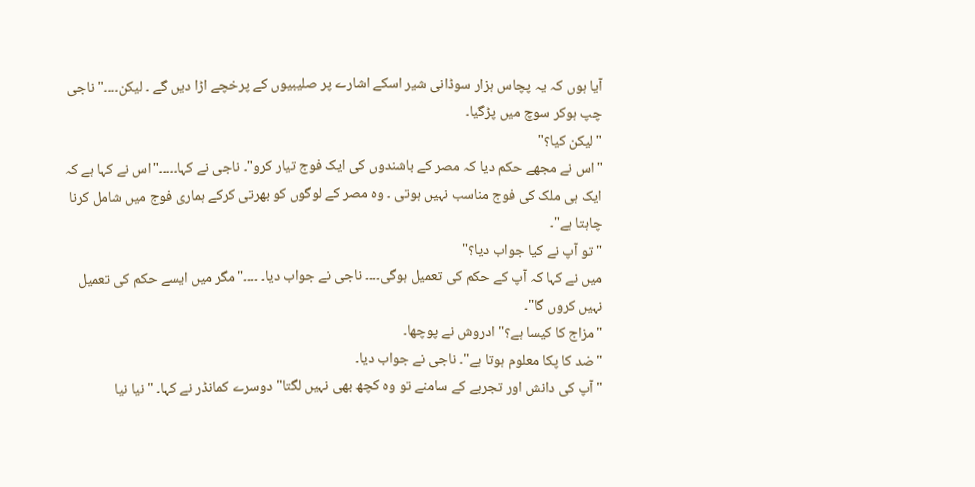آیا ہوں کہ یہ پچاس ہزار سوڈانی شیر اسکے اشارے پر صلیبیوں کے پرخچے اڑا دیں گے ۔ لیکن۔۔۔۔" ناجی چپ ہوکر سوچ میں پڑگیا۔
"لیکن کیا؟"
"اس نے مجھے حکم دیا کہ مصر کے باشندوں کی ایک فوج تیار کرو"۔ ناجی نے کہا۔۔۔۔۔"اس نے کہا ہے کہ ایک ہی ملک کی فوج مناسب نہیں ہوتی ۔ وہ مصر کے لوگوں کو بھرتی کرکے ہماری فوج میں شامل کرنا چاہتا ہے"۔
"تو آپ نے کیا جواب دیا؟"
میں نے کہا کہ آپ کے حکم کی تعمیل ہوگی۔۔۔۔ ناجی نے جواب دیا۔ ۔۔۔۔"مگر میں ایسے حکم کی تعمیل نہیں کروں گا"۔
"مزاج کا کیسا ہے؟" ادروش نے پوچھا۔
"ضد کا پکا معلوم ہوتا ہے"۔ ناجی نے جواب دیا۔
"آپ کی دانش اور تجربے کے سامنے تو وہ کچھ بھی نہیں لگتا" دوسرے کمانڈر نے کہا۔ "نیا نیا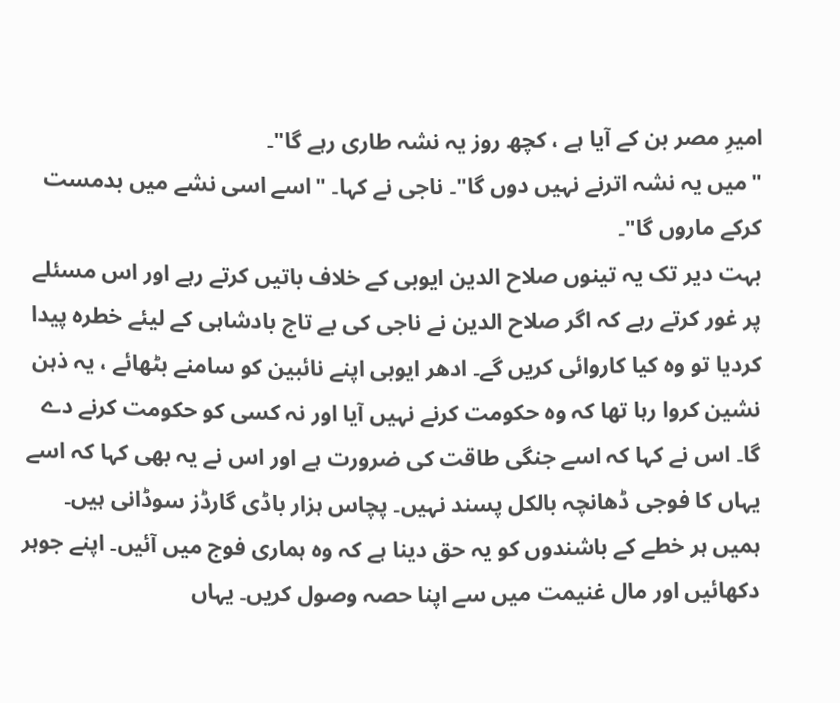امیرِ مصر بن کے آیا ہے ، کچھ روز یہ نشہ طاری رہے گا"۔
"میں یہ نشہ اترنے نہیں دوں گا"۔ ناجی نے کہا۔ "اسے اسی نشے میں بدمست کرکے ماروں گا"۔
بہت دیر تک یہ تینوں صلاح الدین ایوبی کے خلاف باتیں کرتے رہے اور اس مسئلے پر غور کرتے رہے کہ اگر صلاح الدین نے ناجی کی بے تاج بادشاہی کے لیئے خطرہ پیدا کردیا تو وہ کیا کاروائی کریں گے۔ ادھر ایوبی اپنے نائبین کو سامنے بٹھائے ، یہ ذہن نشین کروا رہا تھا کہ وہ حکومت کرنے نہیں آیا اور نہ کسی کو حکومت کرنے دے گا۔ اس نے کہا کہ اسے جنگی طاقت کی ضرورت ہے اور اس نے یہ بھی کہا کہ اسے یہاں کا فوجی ڈھانچہ بالکل پسند نہیں۔ پچاس ہزار باڈی گارڈز سوڈانی ہیں۔ ہمیں ہر خطے کے باشندوں کو یہ حق دینا ہے کہ وہ ہماری فوج میں آئیں۔ اپنے جوہر دکھائیں اور مال غنیمت میں سے اپنا حصہ وصول کریں۔ یہاں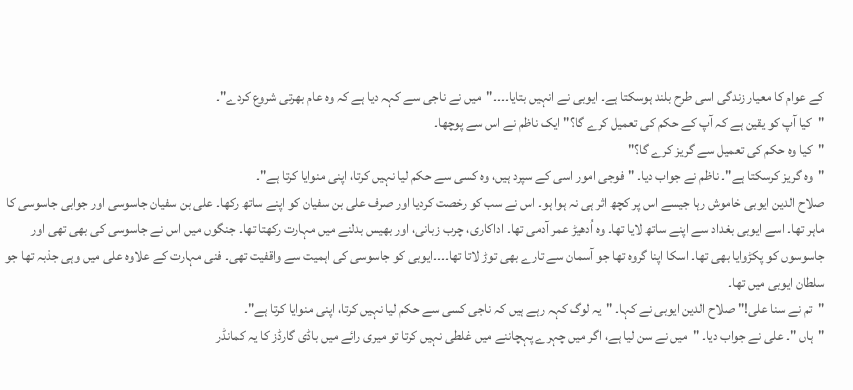کے عوام کا معیار زندگی اسی طرح بلند ہوسکتا ہے۔ ایوبی نے انہیں بتایا۔۔۔۔"میں نے ناجی سے کہہ دیا ہے کہ وہ عام بھرتی شروع کردے"۔
"کیا آپ کو یقین ہے کہ آپ کے حکم کی تعمیل کرے گا؟" ایک ناظم نے اس سے پوچھا۔
"کیا وہ حکم کی تعمیل سے گریز کرے گا؟"
"وہ گریز کرسکتا ہے"۔ ناظم نے جواب دیا۔ "فوجی امور اسی کے سپرد ہیں، وہ کسی سے حکم لیا نہیں کرتا، اپنی منوایا کرتا ہے"۔
صلاح الدین ایوبی خاموش رہا جیسے اس پر کچھ اثر ہی نہ ہوا ہو۔ اس نے سب کو رخصت کردیا اور صرف علی بن سفیان کو اپنے ساتھ رکھا۔ علی بن سفیان جاسوسی اور جوابی جاسوسی کا ماہر تھا۔ اسے ایوبی بغداد سے اپنے ساتھ لایا تھا۔ وہ اُدھیڑ عمر آدمی تھا۔ اداکاری، چرب زبانی، اور بھیس بدلنے میں مہارت رکھتا تھا۔ جنگوں میں اس نے جاسوسی کی بھی تھی اور جاسوسوں کو پکڑوایا بھی تھا۔ اسکا اپنا گروہ تھا جو آسمان سے تارے بھی توڑ لاتا تھا۔۔۔۔ایوبی کو جاسوسی کی اہمیت سے واقفیت تھی۔ فنی مہارت کے علاوہ علی میں وہی جذبہ تھا جو سلطان ایوبی میں تھا۔
"تم نے سنا علی!" صلاح الدین ایوبی نے کہا۔ "یہ لوگ کہہ رہے ہیں کہ ناجی کسی سے حکم لیا نہیں کرتا، اپنی منوایا کرتا ہے"۔
"ہاں "۔ علی نے جواب دیا۔ "میں نے سن لیا ہے، اگر میں چہرے پہچاننے میں غلطی نہیں کرتا تو میری رائے میں باڈی گارڈز کا یہ کمانڈر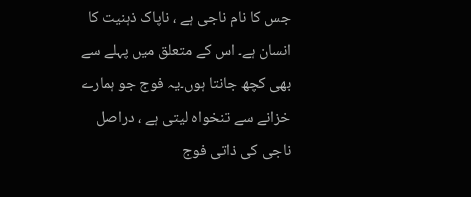جس کا نام ناجی ہے ، ناپاک ذہنیت کا انسان ہے۔ اس کے متعلق میں پہلے سے بھی کچھ جانتا ہوں۔یہ فوج جو ہمارے خزانے سے تنخواہ لیتی ہے ، دراصل ناجی کی ذاتی فوج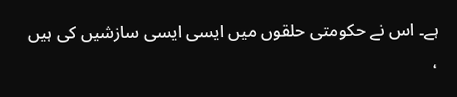ہے۔ اس نے حکومتی حلقوں میں ایسی ایسی سازشیں کی ہیں ،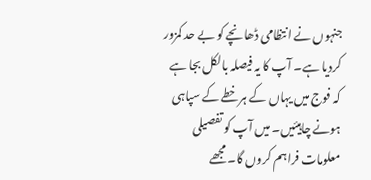جنہوں نے انتظامی ڈھانچے کو بے حد کمزور کردیا ہے۔ آپ کا یہ فیصلہ بالکل بجا ہے کہ فوج میں یہاں کے ہرخطے کے سپاہی ہونے چاہیئیں۔ میں آپ کو تفصیلی معلومات فراہم کروں گا۔ مجھے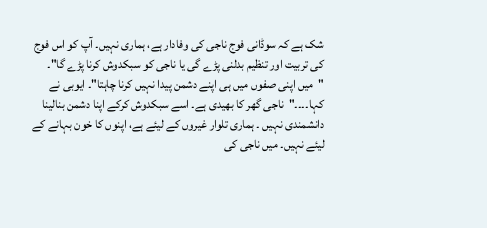شک ہے کہ سوڈانی فوج ناجی کی وفادار ہے، ہماری نہیں۔ آپ کو اس فوج کی تربیت اور تنظیم بدلنی پڑے گی یا ناجی کو سبکدوش کرنا پڑے گا"۔
"میں اپنی صفوں میں ہی اپنے دشمن پیدا نہیں کرنا چاہتا"۔ ایوبی نے کہا۔۔۔۔"ناجی گھر کا بھیدی ہے۔ اسے سبکدوش کرکے اپنا دشمن بنالینا دانشمندی نہیں ۔ ہماری تلوار غیروں کے لیئے ہے، اپنوں کا خون بہانے کے لیئے نہیں۔ میں ناجی کی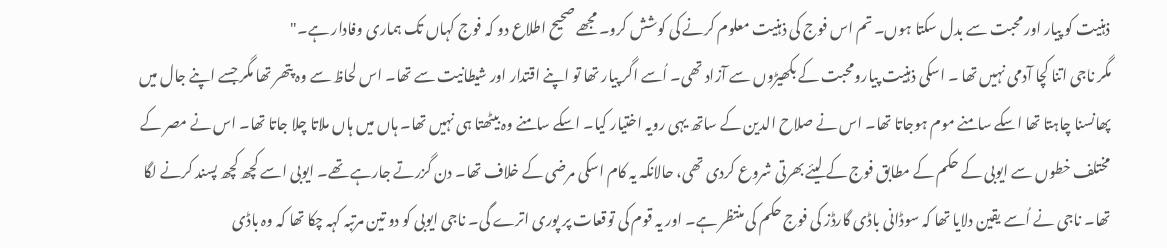ذہنیت کو پیار اور محبت سے بدل سکتا ہوں۔ تم اس فوج کی ذہنیت معلوم کرنے کی کوشش کرو۔ مجھے صحیح اطلاع دو کہ فوج کہاں تک ہماری وفادار ہے۔"
مگر ناجی اتنا کچا آدمی نہیں تھا ۔ اسکی ذہنیت پیارومحبت کے بکھیڑوں سے آزاد تھی۔ اُسے اگر پیار تھا تو اپنے اقتدار اور شیطانیت سے تھا۔ اس لحاظ سے وہ پتھر تھا مگر جسے اپنے جال میں پھانسنا چاہتا تھا اسکے سامنے موم ہوجاتا تھا۔ اس نے صلاح الدین کے ساتھ یہی رویہ اختیار کیا۔ اسکے سامنے وہ بیٹھتا ہی نہیں تھا۔ ہاں میں ہاں ملاتا چلا جاتا تھا۔ اس نے مصر کے مختلف خطوں سے ایوبی کے حکم کے مطابق فوج کے لیئے بھرتی شروع کردی تھی، حالانکہ یہ کام اسکی مرضی کے خلاف تھا۔ دن گزرتے جارہے تھے۔ ایوبی اسے کچھ کچھ پسند کرنے لگا تھا۔ ناجی نے اُسے یقین دلایا تھا کہ سوڈانی باڈی گارڈز کی فوج حکم کی منتظر ہے۔ اور یہ قوم کی توقعات پر پوری اترے گی۔ ناجی ایوبی کو دو تین مرتبہ کہہ چکا تھا کہ وہ باڈی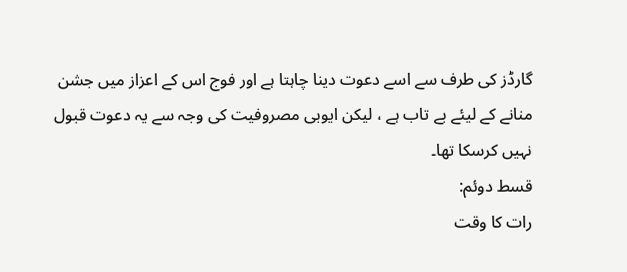گارڈز کی طرف سے اسے دعوت دینا چاہتا ہے اور فوج اس کے اعزاز میں جشن منانے کے لیئے بے تاب ہے ، لیکن ایوبی مصروفیت کی وجہ سے یہ دعوت قبول نہیں کرسکا تھا۔
قسط دوئم:
رات کا وقت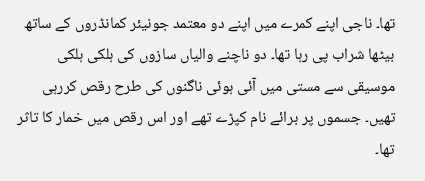تھا۔ ناجی اپنے کمرے میں اپنے دو معتمد جونیئر کمانڈروں کے ساتھ بیٹھا شراب پی رہا تھا۔ دو ناچنے والیاں سازوں کی ہلکی ہلکی موسیقی سے مستی میں آئی ہوئی ناگنوں کی طرح رقص کررہی تھیں۔ جسموں پر برائے نام کپڑے تھے اور اس رقص میں خمار کا تاثر تھا۔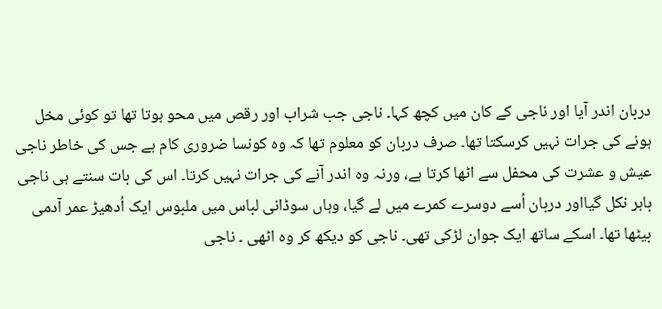دربان اندر آیا اور ناجی کے کان میں کچھ کہا۔ ناجی جب شراب اور رقص میں محو ہوتا تھا تو کوئی مخل ہونے کی جرات نہیں کرسکتا تھا۔ صرف دربان کو معلوم تھا کہ وہ کونسا ضروری کام ہے جس کی خاطر ناجی عیش و عشرت کی محفل سے اٹھا کرتا ہے، ورنہ وہ اندر آنے کی جرات نہیں کرتا۔ اس کی بات سنتے ہی ناجی باہر نکل گیااور دربان اُسے دوسرے کمرے میں لے گیا، وہاں سوڈانی لباس میں ملبوس ایک اُدھیڑ عمر آدمی بیٹھا تھا۔ اسکے ساتھ ایک جوان لڑکی تھی۔ ناجی کو دیکھ کر وہ اٹھی ۔ ناجی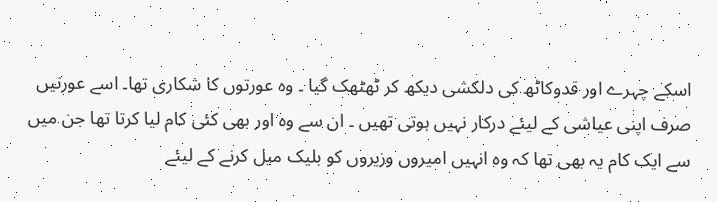اسکے چہرے اور قدوکاٹھ کی دلکشی دیکھ کر ٹھٹھک گیا ۔ وہ عورتوں کا شکاری تھا۔ اسے عورتیں صرف اپنی عیاشی کے لیئے درکار نہیں ہوتی تھیں ۔ ان سے وہ اور بھی کئی کام لیا کرتا تھا جن میں سے ایک کام یہ بھی تھا کہ وہ انہیں امیروں وزیروں کو بلیک میل کرنے کے لیئے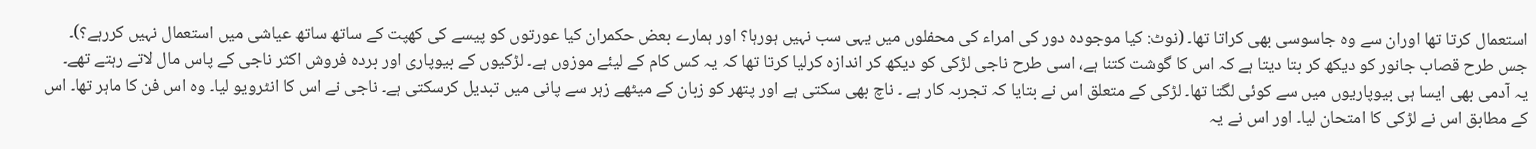استعمال کرتا تھا اوران سے وہ جاسوسی بھی کراتا تھا۔ (نوٹ: کیا موجودہ دور کی امراء کی محفلوں میں یہی سب نہیں ہورہا؟ اور ہمارے بعض حکمران کیا عورتوں کو پیسے کی کھپت کے ساتھ ساتھ عیاشی میں استعمال نہیں کررہے؟)۔
جس طرح قصاب جانور کو دیکھ کر بتا دیتا ہے کہ اس کا گوشت کتنا ہے، اسی طرح ناجی لڑکی کو دیکھ کر اندازہ کرلیا کرتا تھا کہ یہ کس کام کے لیئے موزوں ہے۔ لڑکیوں کے بیوپاری اور بردہ فروش اکثر ناجی کے پاس مال لاتے رہتے تھے۔
یہ آدمی بھی ایسا ہی بیوپاریوں میں سے کوئی لگتا تھا۔ لڑکی کے متعلق اس نے بتایا کہ تجربہ کار ہے ۔ ناچ بھی سکتی ہے اور پتھر کو زبان کے میٹھے زہر سے پانی میں تبدیل کرسکتی ہے۔ ناجی نے اس کا انٹرویو لیا۔ وہ اس فن کا ماہر تھا۔ اس کے مطابق اس نے لڑکی کا امتحان لیا۔ اور اس نے یہ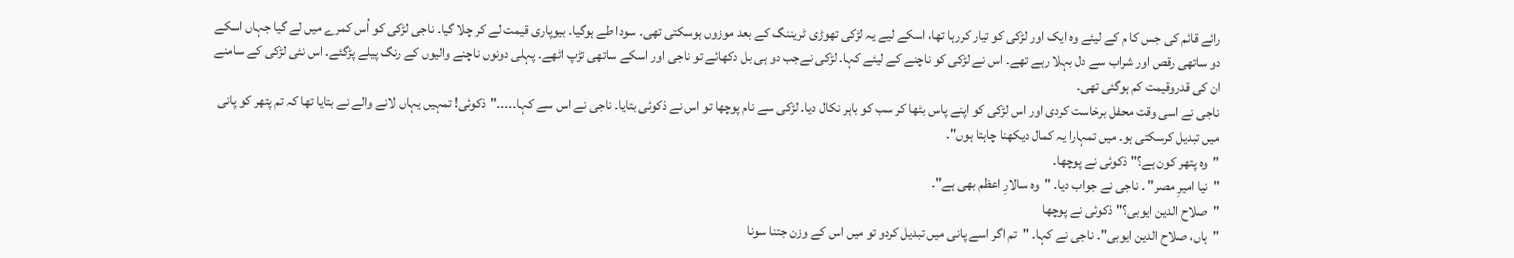رائے قائم کی جس کا م کے لیئے وہ ایک اور لڑکی کو تیار کررہا تھا، اسکے لیے یہ لڑکی تھوڑی ٹریننگ کے بعد موزوں ہوسکتی تھی۔ سودا طے ہوگیا۔ بیوپاری قیمت لے کر چلا گیا۔ ناجی لڑکی کو اُس کمرے میں لے گیا جہاں اسکے دو ساتھی رقص اور شراب سے دل بہلا رہے تھے۔ اس نے لڑکی کو ناچنے کے لیئے کہا۔ لڑکی نےجب دو ہی بل دکھائے تو ناجی اور اسکے ساتھی تڑپ اٹھے۔ پہلی دونوں ناچنے والیوں کے رنگ پیلے پڑگئے۔ اس نئی لڑکی کے سامنے ان کی قدروقیمت کم ہوگئی تھی۔
ناجی نے اسی وقت محفل برخاست کردی اور اس لڑکی کو اپنے پاس بٹھا کر سب کو باہر نکال دیا۔ لڑکی سے نام پوچھا تو اس نے ذکوئی بتایا۔ ناجی نے اس سے کہا۔۔۔۔۔"ذکوئی! تمہیں یہاں لانے والے نے بتایا تھا کہ تم پتھر کو پانی میں تبدیل کرسکتی ہو۔ میں تمہارا یہ کمال دیکھنا چاہتا ہوں"۔
"وہ پتھر کون ہے؟" ذکوئی نے پوچھا۔
"نیا امیرِ مصر" ۔ ناجی نے جواب دیا۔ "وہ سالارِ اعظم بھی ہے"۔
"صلاح الدین ایوبی؟" ذکوئی نے پوچھا
"ہاں، صلاح الدین ایوبی"۔ ناجی نے کہا۔ "تم اگر اسے پانی میں تبدیل کردو تو میں اس کے وزن جتنا سونا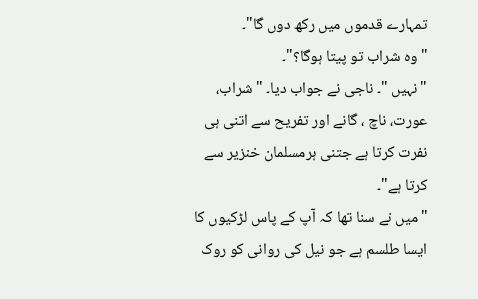تمہارے قدموں میں رکھ دوں گا"۔
"وہ شراب تو پیتا ہوگا؟"۔
"نہیں "۔ ناجی نے جواب دیا۔ "شراب، عورت، ناچ ، گانے اور تفریح سے اتنی ہی نفرت کرتا ہے جتنی ہرمسلمان خنزیر سے کرتا ہے"۔
"میں نے سنا تھا کہ آپ کے پاس لڑکیوں کا ایسا طلسم ہے جو نیل کی روانی کو روک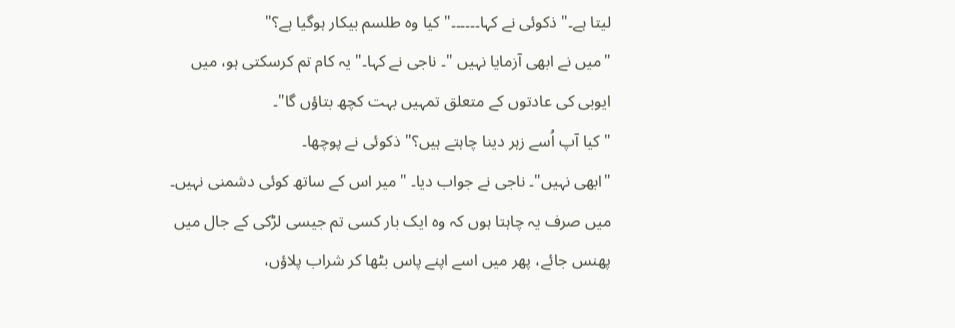لیتا ہے۔" ذکوئی نے کہا۔۔۔۔۔۔"کیا وہ طلسم بیکار ہوگیا ہے؟"
"میں نے ابھی آزمایا نہیں "۔ ناجی نے کہا۔" یہ کام تم کرسکتی ہو، میں ایوبی کی عادتوں کے متعلق تمہیں بہت کچھ بتاؤں گا"۔
"کیا آپ اُسے زہر دینا چاہتے ہیں؟" ذکوئی نے پوچھا۔
"ابھی نہیں"۔ ناجی نے جواب دیا۔ "میر اس کے ساتھ کوئی دشمنی نہیں۔ میں صرف یہ چاہتا ہوں کہ وہ ایک بار کسی تم جیسی لڑکی کے جال میں پھنس جائے، پھر میں اسے اپنے پاس بٹھا کر شراب پلاؤں،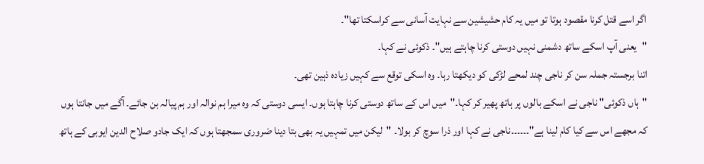اگر اسے قتل کرنا مقصود ہوتا تو میں یہ کام حشیشین سے نہایت آسانی سے کراسکتا تھا"۔
"یعنی آپ اسکے ساتھ دشمنی نہیں دوستی کرنا چاہتے ہیں"۔ ذکوئی نے کہا۔
اتنا برجستہ جملہ سن کر ناجی چند لمحے لڑکی کو دیکھتا رہا۔ وہ اسکی توقع سے کہیں زیادہ ذہین تھی۔
"ہاں ذکوئی" ناجی نے اسکے بالوں پر ہاتھ پھیر کر کہا۔"میں اس کے ساتھ دوستی کرنا چاہتا ہوں۔ ایسی دوستی کہ وہ میرا ہم نوالہ اور ہم پیالہ بن جائے۔ آگے میں جانتا ہوں کہ مجھے اس سے کیا کام لینا ہے"۔۔۔۔۔۔ناجی نے کہا اور ذرا سوچ کر بولا۔ "لیکن میں تمہیں یہ بھی بتا دینا ضروری سمجھتا ہوں کہ ایک جادو صلاح الدین ایوبی کے ہاتھ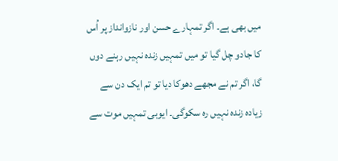میں بھی ہے۔ اگر تمہارے حسن اور نازوانداز پر اُس کا جادو چل گیا تو میں تمہیں زندہ نہیں رہنے دوں گا، اگر تم نے مجھے دھوکا دیا تو تم ایک دن سے زیادہ زندہ نہیں رہ سکوگی۔ ایوبی تمہیں موت سے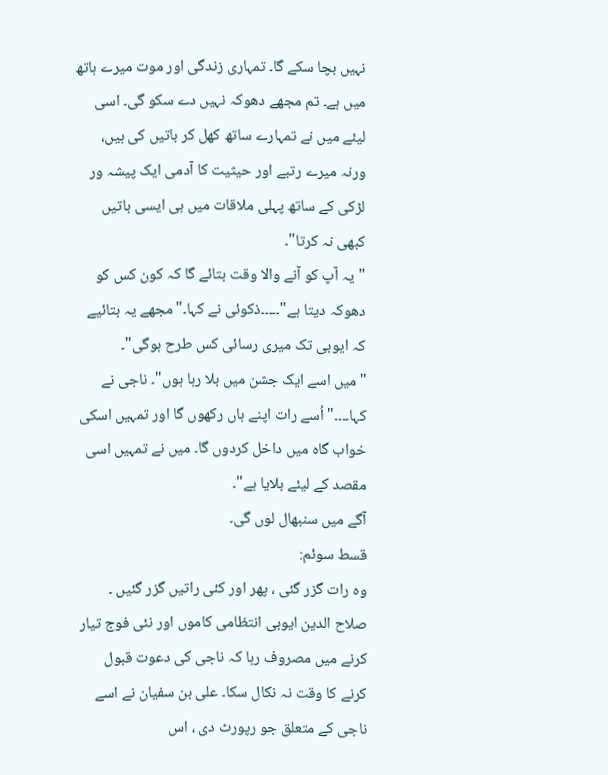نہیں بچا سکے گا۔ تمہاری زندگی اور موت میرے ہاتھ میں ہے۔ تم مجھے دھوکہ نہیں دے سکو گی۔ اسی لیئے میں نے تمہارے ساتھ کھل کر باتیں کی ہیں، ورنہ میرے رتبے اور حیثیت کا آدمی ایک پیشہ ور لڑکی کے ساتھ پہلی ملاقات میں ہی ایسی باتیں کبھی نہ کرتا"۔
"یہ آپ کو آنے والا وقت بتائے گا کہ کون کس کو دھوکہ دیتا ہے"۔۔۔۔۔ذکوئی نے کہا۔"مجھے یہ بتائیے کہ ایوبی تک میری رسائی کس طرح ہوگی"۔
"میں اسے ایک جشن میں بلا رہا ہوں"۔ ناجی نے کہا۔۔۔۔"اُسے رات اپنے ہاں رکھوں گا اور تمہیں اسکی خواب گاہ میں داخل کردوں گا۔ میں نے تمہیں اسی مقصد کے لیئے بلایا ہے"۔
آگے میں سنبھال لوں گی۔
قسط سوئم:
وہ رات گزر گئی ، پھر اور کئی راتیں گزر گئیں ۔ صلاح الدین ایوبی انتظامی کاموں اور نئی فوج تیار کرنے میں مصروف رہا کہ ناجی کی دعوت قبول کرنے کا وقت نہ نکال سکا۔ علی بن سفیان نے اسے ناجی کے متعلق جو رپورٹ دی ، اس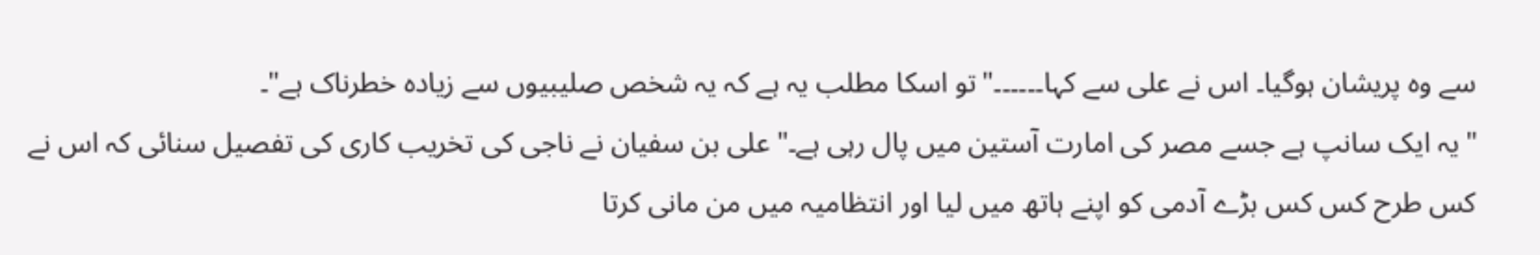سے وہ پریشان ہوگیا۔ اس نے علی سے کہا۔۔۔۔۔۔"تو اسکا مطلب یہ ہے کہ یہ شخص صلیبیوں سے زیادہ خطرناک ہے"۔
"یہ ایک سانپ ہے جسے مصر کی امارت آستین میں پال رہی ہے۔" علی بن سفیان نے ناجی کی تخریب کاری کی تفصیل سنائی کہ اس نے کس طرح کس کس بڑے آدمی کو اپنے ہاتھ میں لیا اور انتظامیہ میں من مانی کرتا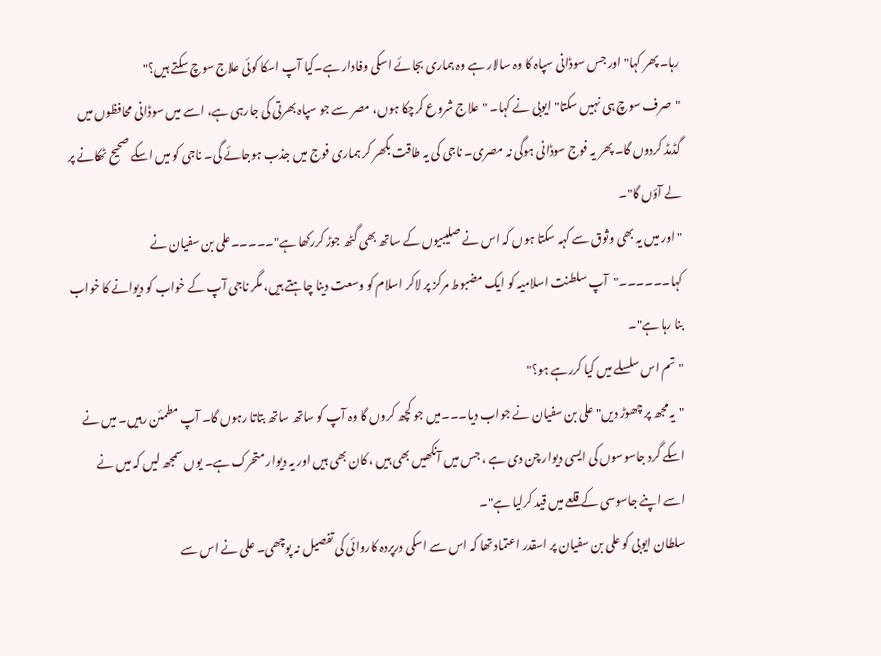رہا۔ پھر کہا" اور جس سوڈانی سپاہ کا وہ سالار ہے وہ ہماری بجائے اسکی وفادار ہے۔کیا آپ اسکا کوئی علاج سوچ سکتے ہیں؟"
"صرف سوچ ہی نہیں سکتا" ایوبی نے کہا۔ "علاج شروع کرچکا ہوں، مصر سے جو سپاہ بھرتی کی جارہی ہے، اسے میں سوڈانی محافظوں میں گڈمڈ کردوں گا۔ پھر یہ فوج سوڈانی ہوگی نہ مصری۔ ناجی کی یہ طاقت بکھر کر ہماری فوج میں جذب ہوجائے گی۔ ناجی کو میں اسکے صحیح ٹھکانے پر لے آؤں گا"۔
"اور میں یہ بھی وثوق سے کہہ سکتا ہوں کہ اس نے صلیبیوں کے ساتھ بھی گٹھ جوڑ کررکھا ہے"۔۔۔۔۔علی بن سفیان نے کہا۔۔۔۔۔۔"آپ سلطنت اسلامیہ کو ایک مضبوط مرکز پر لاکر اسلام کو وسعت دینا چاہتے ہیں، مگر ناجی آپ کے خواب کو دیوانے کا خواب بنا رہا ہے"۔
"تم اس سلسلے میں کیا کررہے ہو؟"
"یہ مجھ پر چھوڑ دیں" علی بن سفیان نے جواب دیا۔۔۔میں جو کچھ کروں گا وہ آپ کو ساتھ ساتھ بتاتا رہوں گا۔ آپ مطمئن رہیں۔ میں نے اسکے گرد جاسوسوں کی ایسی دیوار چن دی ہے ، جس میں آنکھیں بھی ہیں ، کان بھی ہیں اور یہ دیوار متحرک ہے۔ یوں سمجھ لیں کہ میں نے اسے اپنے جاسوسی کے قلعے میں قید کرلیا ہے"۔
سلطان ایوبی کو علی بن سفیان پر اسقدر اعتماد تھا کہ اس سے اسکی درپردہ کاروائی کی تفصیل نہ پوچھی۔ علی نے اس سے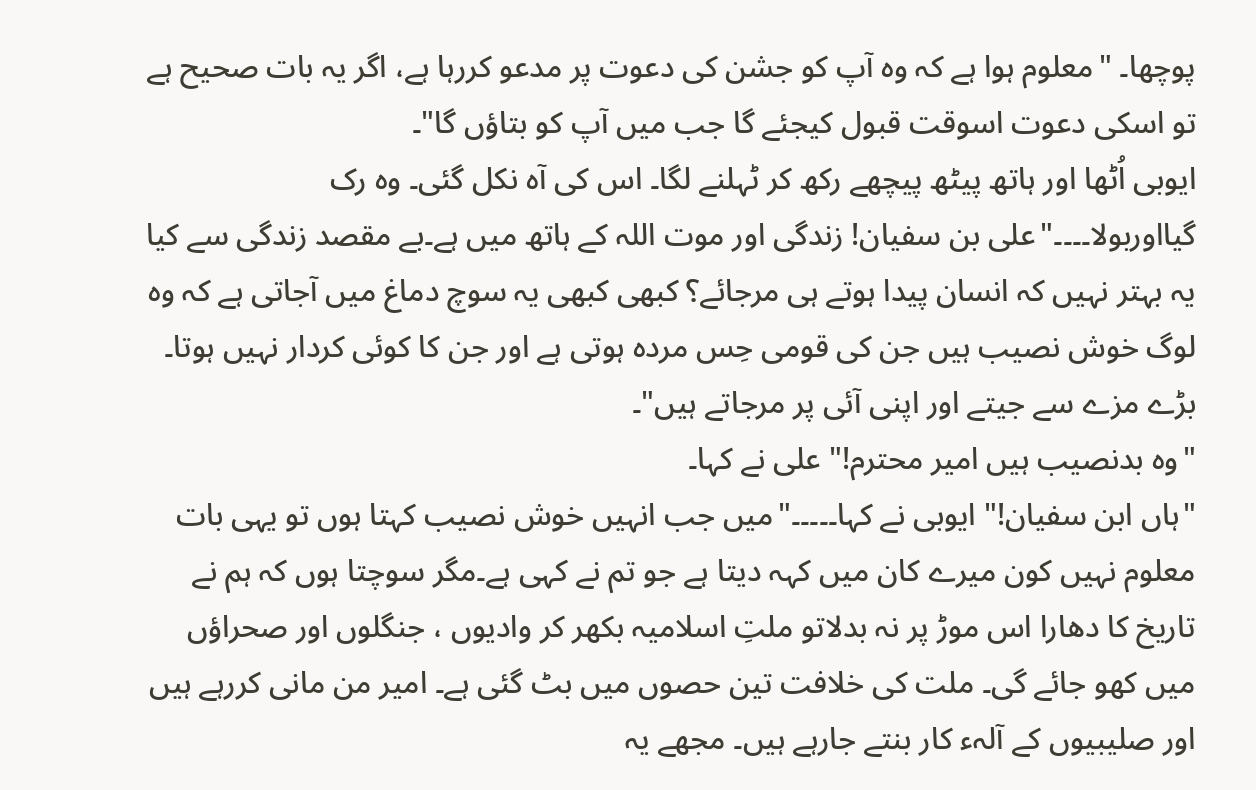پوچھا۔ "معلوم ہوا ہے کہ وہ آپ کو جشن کی دعوت پر مدعو کررہا ہے، اگر یہ بات صحیح ہے تو اسکی دعوت اسوقت قبول کیجئے گا جب میں آپ کو بتاؤں گا"۔
ایوبی اُٹھا اور ہاتھ پیٹھ پیچھے رکھ کر ٹہلنے لگا۔ اس کی آہ نکل گئی۔ وہ رک گیااوربولا۔۔۔۔"علی بن سفیان! زندگی اور موت اللہ کے ہاتھ میں ہے۔بے مقصد زندگی سے کیا یہ بہتر نہیں کہ انسان پیدا ہوتے ہی مرجائے؟ کبھی کبھی یہ سوچ دماغ میں آجاتی ہے کہ وہ لوگ خوش نصیب ہیں جن کی قومی حِس مردہ ہوتی ہے اور جن کا کوئی کردار نہیں ہوتا۔ بڑے مزے سے جیتے اور اپنی آئی پر مرجاتے ہیں"۔
"وہ بدنصیب ہیں امیر محترم!" علی نے کہا۔
"ہاں ابن سفیان!" ایوبی نے کہا۔۔۔۔۔"میں جب انہیں خوش نصیب کہتا ہوں تو یہی بات معلوم نہیں کون میرے کان میں کہہ دیتا ہے جو تم نے کہی ہے۔مگر سوچتا ہوں کہ ہم نے تاریخ کا دھارا اس موڑ پر نہ بدلاتو ملتِ اسلامیہ بکھر کر وادیوں ، جنگلوں اور صحراؤں میں کھو جائے گی۔ ملت کی خلافت تین حصوں میں بٹ گئی ہے۔ امیر من مانی کررہے ہیں اور صلیبیوں کے آلہء کار بنتے جارہے ہیں۔ مجھے یہ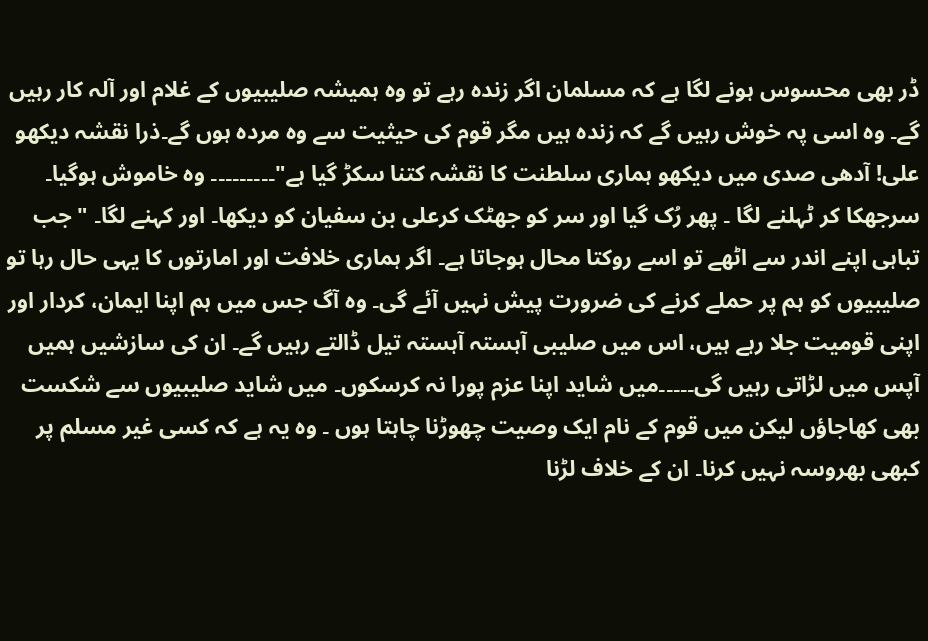ڈر بھی محسوس ہونے لگا ہے کہ مسلمان اگر زندہ رہے تو وہ ہمیشہ صلیبیوں کے غلام اور آلہ کار رہیں گے۔ وہ اسی پہ خوش رہیں گے کہ زندہ ہیں مگر قوم کی حیثیت سے وہ مردہ ہوں گے۔ذرا نقشہ دیکھو علی! آدھی صدی میں دیکھو ہماری سلطنت کا نقشہ کتنا سکڑ گیا ہے"۔۔۔۔۔۔۔۔۔ وہ خاموش ہوگیا۔ سرجھکا کر ٹہلنے لگا ۔ پھر رُک گیا اور سر کو جھٹک کرعلی بن سفیان کو دیکھا۔ اور کہنے لگا۔ "جب تباہی اپنے اندر سے اٹھے تو اسے روکتا محال ہوجاتا ہے۔ اگر ہماری خلافت اور امارتوں کا یہی حال رہا تو صلیبیوں کو ہم پر حملے کرنے کی ضرورت پیش نہیں آئے گی۔ وہ آگ جس میں ہم اپنا ایمان، کردار اور اپنی قومیت جلا رہے ہیں، اس میں صلیبی آہستہ آہستہ تیل ڈالتے رہیں گے۔ ان کی سازشیں ہمیں آپس میں لڑاتی رہیں گی۔۔۔۔۔میں شاید اپنا عزم پورا نہ کرسکوں۔ میں شاید صلیبیوں سے شکست بھی کھاجاؤں لیکن میں قوم کے نام ایک وصیت چھوڑنا چاہتا ہوں ۔ وہ یہ ہے کہ کسی غیر مسلم پر کبھی بھروسہ نہیں کرنا۔ ان کے خلاف لڑنا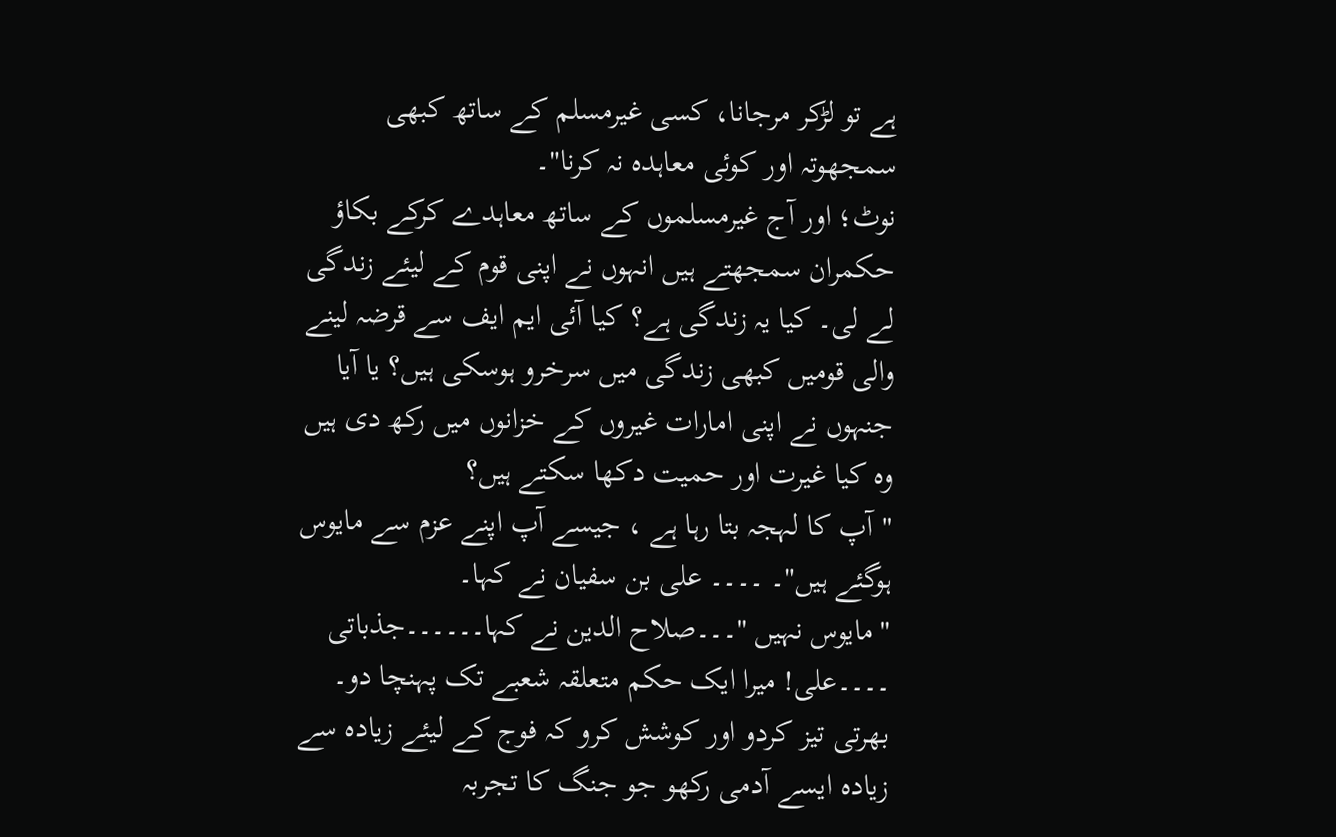ہے تو لڑکر مرجانا، کسی غیرمسلم کے ساتھ کبھی سمجھوتہ اور کوئی معاہدہ نہ کرنا"۔
نوٹ؛ اور آج غیرمسلموں کے ساتھ معاہدے کرکے بکاؤ حکمران سمجھتے ہیں انہوں نے اپنی قوم کے لیئے زندگی لے لی۔ کیا یہ زندگی ہے؟ کیا آئی ایم ایف سے قرضہ لینے والی قومیں کبھی زندگی میں سرخرو ہوسکی ہیں؟ یا آیا جنہوں نے اپنی امارات غیروں کے خزانوں میں رکھ دی ہیں وہ کیا غیرت اور حمیت دکھا سکتے ہیں؟
"آپ کا لہجہ بتا رہا ہے ، جیسے آپ اپنے عزم سے مایوس ہوگئے ہیں"۔ ۔۔۔۔ علی بن سفیان نے کہا۔
"مایوس نہیں "۔۔۔صلاح الدین نے کہا۔۔۔۔۔۔جذباتی ۔۔۔۔علی! میرا ایک حکم متعلقہ شعبے تک پہنچا دو۔ بھرتی تیز کردو اور کوشش کرو کہ فوج کے لیئے زیادہ سے زیادہ ایسے آدمی رکھو جو جنگ کا تجربہ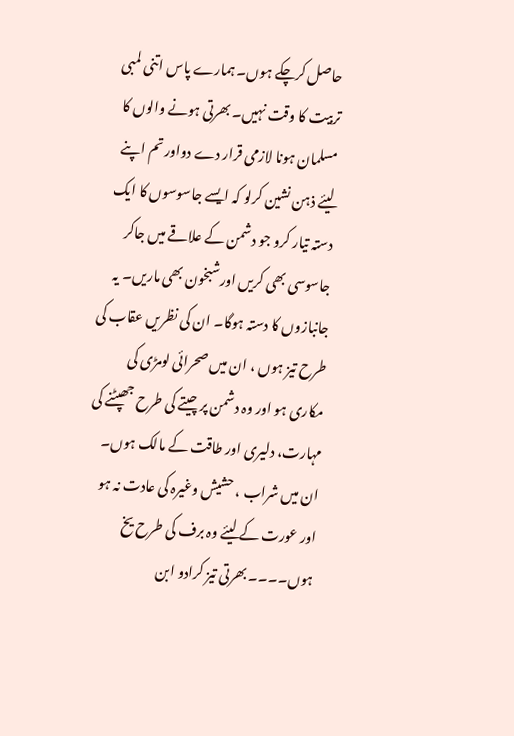حاصل کرچکے ہوں۔ ہمارے پاس اتنی لمبی تربیت کا وقت نہیں۔ بھرتی ہونے والوں کا مسلمان ہونا لازمی قرار دے دواور تم اپنے لیئے ذہن نشین کرلو کہ ایسے جاسوسوں کا ایک دستہ تیار کرو جو دشمن کے علاقے میں جاکر جاسوسی بھی کریں اورشبخون بھی ماریں۔ یہ جانبازوں کا دستہ ہوگا۔ ان کی نظریں عقاب کی طرح تیز ہوں ، ان میں صحرائی لومڑی کی مکاری ہو اور وہ دشمن پر چیتے کی طرح جھپٹنے کی مہارت، دلیری اور طاقت کے مالک ہوں۔ ان میں شراب ، حشیش وغیرہ کی عادت نہ ہو اور عورت کے لیئے وہ برف کی طرح یخ ہوں۔۔۔۔ بھرتی تیز کرادو ابن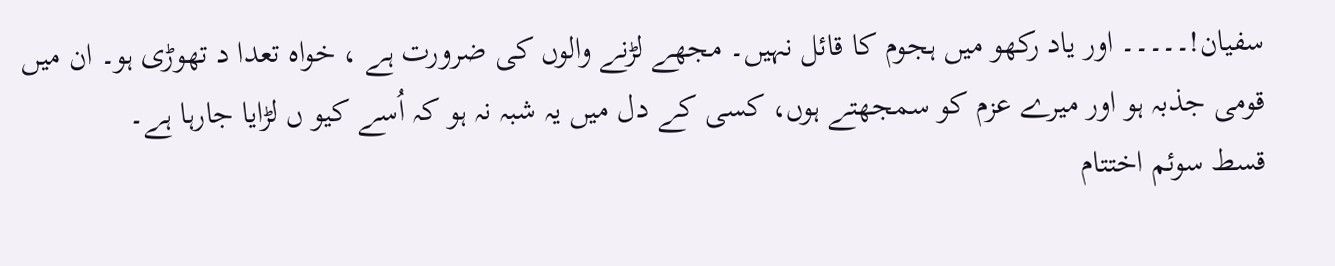سفیان!۔۔۔۔۔ اور یاد رکھو میں ہجوم کا قائل نہیں۔ مجھے لڑنے والوں کی ضرورت ہے ، خواہ تعدا د تھوڑی ہو۔ ان میں قومی جذبہ ہو اور میرے عزم کو سمجھتے ہوں، کسی کے دل میں یہ شبہ نہ ہو کہ اُسے کیو ں لڑایا جارہا ہے۔
قسط سوئم اختتام